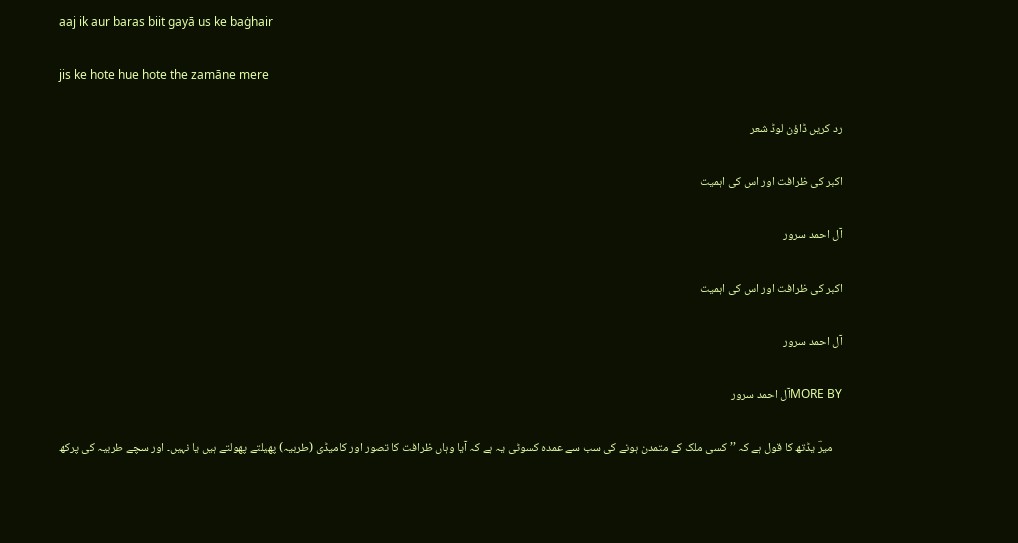aaj ik aur baras biit gayā us ke baġhair

jis ke hote hue hote the zamāne mere

رد کریں ڈاؤن لوڈ شعر

اکبر کی ظرافت اور اس کی اہمیت

آل احمد سرور

اکبر کی ظرافت اور اس کی اہمیت

آل احمد سرور

MORE BYآل احمد سرور

    میرؔ یڈتھ کا قول ہے کہ ’’کسی ملک کے متمدن ہونے کی سب سے عمدہ کسوٹی یہ ہے کہ آیا وہاں ظرافت کا تصور اور کامیڈی (طربیہ) پھیلتے پھولتے ہیں یا نہیں۔ اور سچے طربیہ کی پرکھ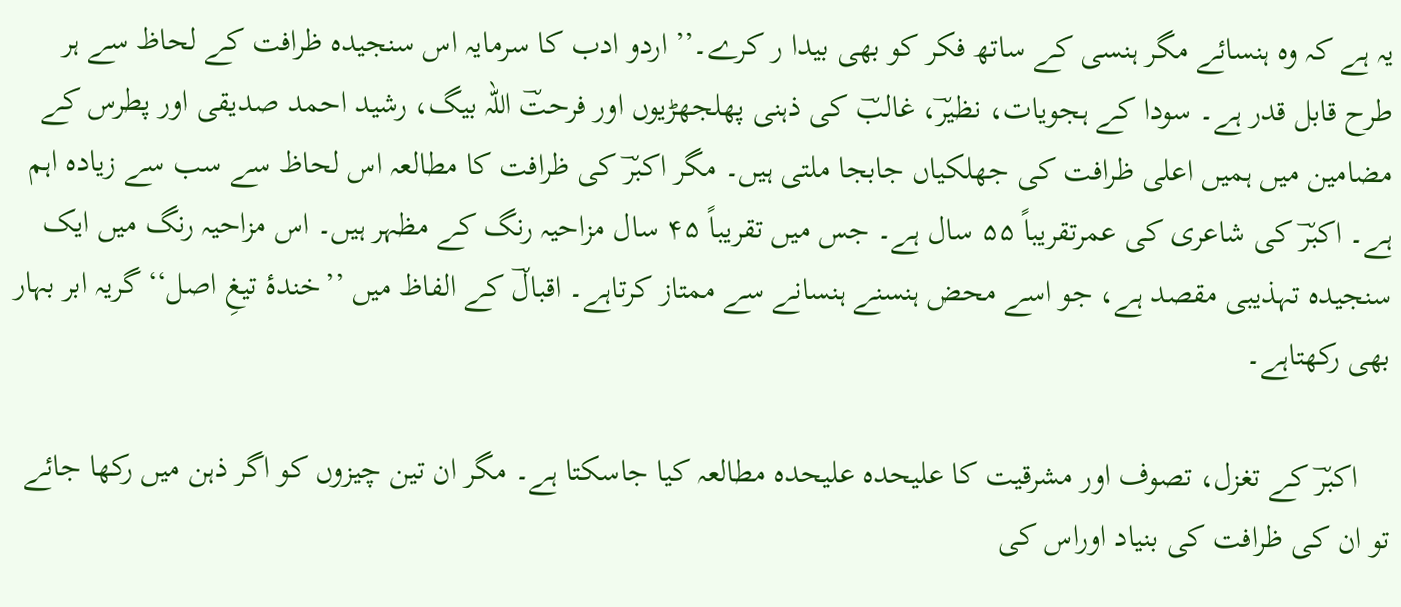یہ ہے کہ وہ ہنسائے مگر ہنسی کے ساتھ فکر کو بھی بیدا ر کرے۔’’ اردو ادب کا سرمایہ اس سنجیدہ ظرافت کے لحاظ سے ہر طرح قابل قدر ہے۔ سودا کے ہجویات، نظیرؔ، غالبؔ کی ذہنی پھلجھڑیوں اور فرحتؔ اللہ بیگ، رشید احمد صدیقی اور پطرس کے مضامین میں ہمیں اعلی ظرافت کی جھلکیاں جابجا ملتی ہیں۔ مگر اکبرؔ کی ظرافت کا مطالعہ اس لحاظ سے سب سے زیادہ اہم ہے۔ اکبرؔ کی شاعری کی عمرتقریباً ۵۵ سال ہے۔ جس میں تقریباً ۴۵ سال مزاحیہ رنگ کے مظہر ہیں۔ اس مزاحیہ رنگ میں ایک سنجیدہ تہذیبی مقصد ہے، جو اسے محض ہنسنے ہنسانے سے ممتاز کرتاہے۔ اقبالؔ کے الفاظ میں ’’خندۂ تیغِ اصل‘‘ گریہ ابر بہار بھی رکھتاہے۔

    اکبرؔ کے تغزل، تصوف اور مشرقیت کا علیحدہ علیحدہ مطالعہ کیا جاسکتا ہے۔ مگر ان تین چیزوں کو اگر ذہن میں رکھا جائے تو ان کی ظرافت کی بنیاد اوراس کی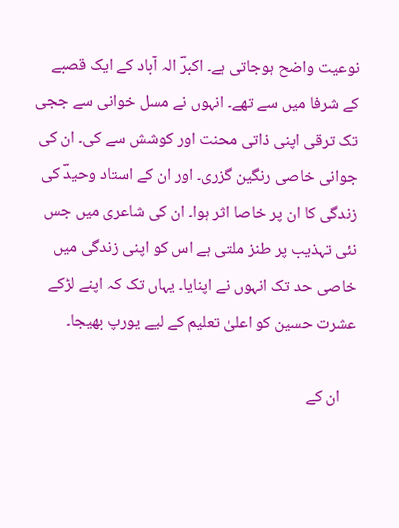نوعیت واضح ہوجاتی ہے۔ اکبرؔ الہ آباد کے ایک قصبے کے شرفا میں سے تھے۔ انہوں نے مسل خوانی سے ججی تک ترقی اپنی ذاتی محنت اور کوشش سے کی۔ ان کی جوانی خاصی رنگین گزری۔ اور ان کے استاد وحیدؔ کی زندگی کا ان پر خاصا اثر ہوا۔ ان کی شاعری میں جس نئی تہذیب پر طنز ملتی ہے اس کو اپنی زندگی میں خاصی حد تک انہوں نے اپنایا۔ یہاں تک کہ اپنے لڑکے عشرت حسین کو اعلیٰ تعلیم کے لیے یورپ بھیجا۔

    ان کے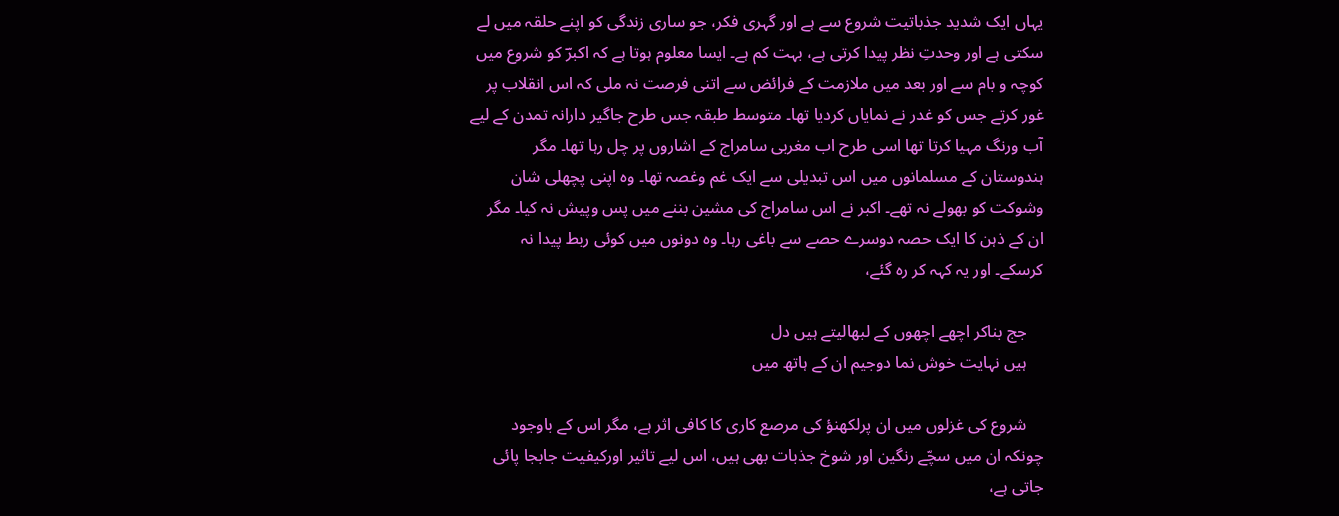یہاں ایک شدید جذباتیت شروع سے ہے اور گہری فکر، جو ساری زندگی کو اپنے حلقہ میں لے سکتی ہے اور وحدتِ نظر پیدا کرتی ہے، بہت کم ہے۔ ایسا معلوم ہوتا ہے کہ اکبرؔ کو شروع میں کوچہ و بام سے اور بعد میں ملازمت کے فرائض سے اتنی فرصت نہ ملی کہ اس انقلاب پر غور کرتے جس کو غدر نے نمایاں کردیا تھا۔ متوسط طبقہ جس طرح جاگیر دارانہ تمدن کے لیے آب ورنگ مہیا کرتا تھا اسی طرح اب مغربی سامراج کے اشاروں پر چل رہا تھا۔ مگر ہندوستان کے مسلمانوں میں اس تبدیلی سے ایک غم وغصہ تھا۔ وہ اپنی پچھلی شان وشوکت کو بھولے نہ تھے۔ اکبر نے اس سامراج کی مشین بننے میں پس وپیش نہ کیا۔ مگر ان کے ذہن کا ایک حصہ دوسرے حصے سے باغی رہا۔ وہ دونوں میں کوئی ربط پیدا نہ کرسکے۔ اور یہ کہہ کر رہ گئے،

    جج بناکر اچھے اچھوں کے لبھالیتے ہیں دل
    ہیں نہایت خوش نما دوجیم ان کے ہاتھ میں

    شروع کی غزلوں میں ان پرلکھنؤ کی مرصع کاری کا کافی اثر ہے، مگر اس کے باوجود چونکہ ان میں سچّے رنگین اور شوخ جذبات بھی ہیں، اس لیے تاثیر اورکیفیت جابجا پائی جاتی ہے،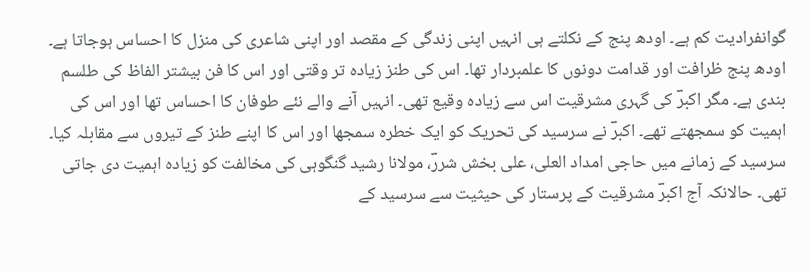گوانفرادیت کم ہے۔ اودھ پنج کے نکلتے ہی انہیں اپنی زندگی کے مقصد اور اپنی شاعری کی منزل کا احساس ہوجاتا ہے۔ اودھ پنج ظرافت اور قدامت دونوں کا علمبردار تھا۔ اس کی طنز زیادہ تر وقتی اور اس کا فن بیشتر الفاظ کی طلسم بندی ہے۔ مگر اکبرؔ کی گہری مشرقیت اس سے زیادہ وقیع تھی۔ انہیں آنے والے نئے طوفان کا احساس تھا اور اس کی اہمیت کو سمجھتے تھے۔ اکبرؔ نے سرسید کی تحریک کو ایک خطرہ سمجھا اور اس کا اپنے طنز کے تیروں سے مقابلہ کیا۔ سرسید کے زمانے میں حاجی امداد العلی، علی بخش شررؔ، مولانا رشید گنگوہی کی مخالفت کو زیادہ اہمیت دی جاتی تھی۔ حالانکہ آج اکبرؔ مشرقیت کے پرستار کی حیثیت سے سرسید کے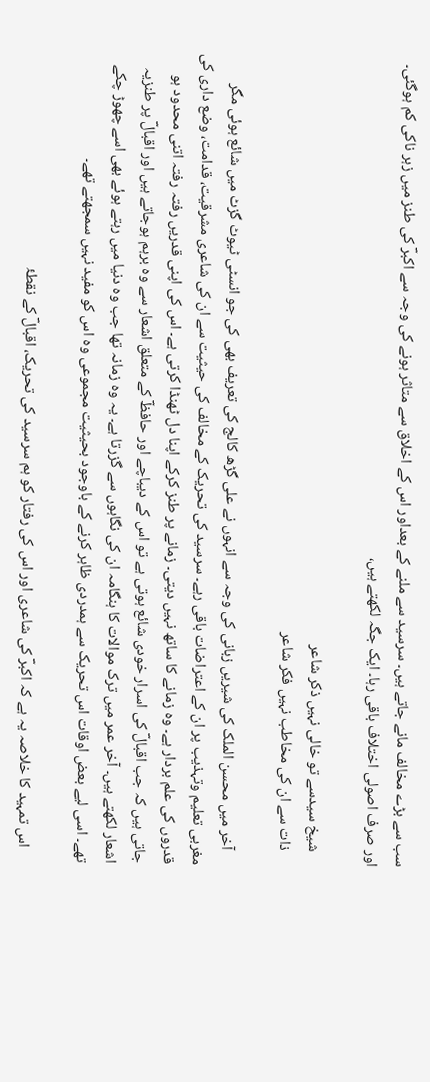سب سے بڑے مخالف مانے جاتے ہیں۔ سرسید سے ملنے کے بعداور اس کے اخلاق سے متاثر ہونے کی وجہ سے اکبرؔ کی طنز میں زہر ناکی کم ہوگئی۔ اور صرف اصولی اختلاف باقی رہا۔ ایک جگہ لکھتے ہیں،

    شیخ سیدسے تو خالی نہیں ذکر شاعر
    ذات سے ان کی مخاطب نہیں فکر شاعر

    آخر میں محسن الملک کی شیریں زبانی کی وجہ سے انہوں نے علی گڑھ کالج کی تعریف بھی کی جو انسٹی ٹیوٹ گزٹ میں شائع ہوئی مگر مغربی تعلیم وتہذیب پر ان کے اعتراضات باقی رہے۔ سرسید کی تحریک کے مخالف کی حیثیت سے ان کی شاعری مشرقیت، قدامت، وضع داری کی قدروں کی علم بردار ہے۔ وہ زمانے کا ساتھ نہیں دیتی۔ زمانے پر طنز کرکے اپنا دل ٹھنڈا کرتی ہے۔ اس کی اپنی قدریں رفتہ رفتہ اتنی محدود ہو جاتی ہیں کہ جب اقبالؔ کی اسرار خودی شائع ہوتی ہے تو اس کے دیباچے اور حافظؔ کے متعلق اشعار سے وہ برہم ہوجاتے ہیں اور اقبالؔ پر طنزیہ اشعار لکھتے ہیں۔ آخر عمر میں ترک موالات کا ہنگامہ ان کی نگاہوں سے گزرتا ہے۔ یہ وہ زمانہ تھا جب وہ دنیا میں رہتے ہوئے بھی اسے چھوڑ چکے تھے۔ اسی لیے بعض اوقات اس تحریک سے ہمدردی ظاہر کرنے کے باوجود بحیثیت مجموعی وہ اس کو مفید نہیں سمجھتے تھے۔

    اس تمہید کا خلاصہ یہ ہے کہ اکبرؔ کی شاعری اور اس کی رفتار کو ہم سرسید کی تحریک، اقبالؔ کے نقطۂ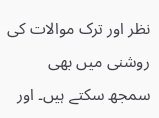نظر اور ترک موالات کی روشنی میں بھی سمجھ سکتے ہیں۔ اور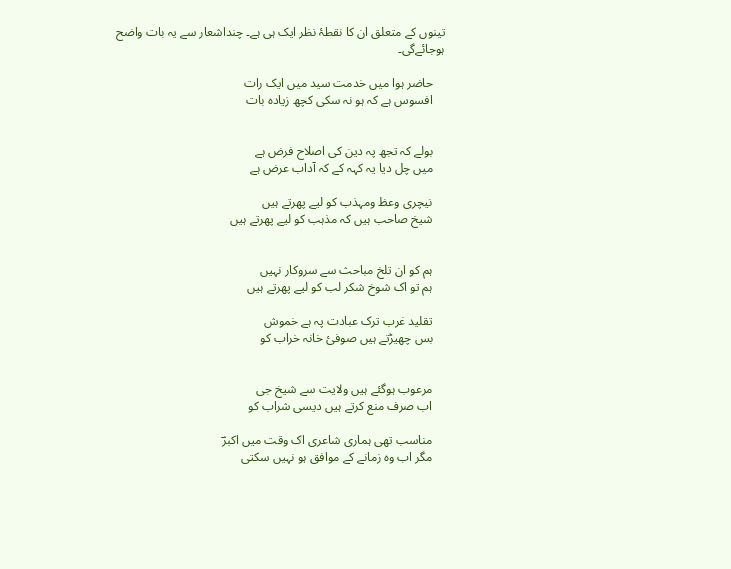تینوں کے متعلق ان کا نقطۂ نظر ایک ہی ہے۔ چنداشعار سے یہ بات واضح ہوجائےگی۔

    حاضر ہوا میں خدمت سید میں ایک رات
    افسوس ہے کہ ہو نہ سکی کچھ زیادہ بات


    بولے کہ تجھ پہ دین کی اصلاح فرض ہے
    میں چل دیا یہ کہہ کے کہ آداب عرض ہے

    نیچری وعظ ومہذب کو لیے پھرتے ہیں
    شیخ صاحب ہیں کہ مذہب کو لیے پھرتے ہیں


    ہم کو ان تلخ مباحث سے سروکار نہیں
    ہم تو اک شوخ شکر لب کو لیے پھرتے ہیں

    تقلید غرب ترک عبادت پہ ہے خموش
    بس چھیڑتے ہیں صوفیٔ خانہ خراب کو


    مرعوب ہوگئے ہیں ولایت سے شیخ جی
    اب صرف منع کرتے ہیں دیسی شراب کو

    مناسب تھی ہماری شاعری اک وقت میں اکبرؔ
    مگر اب وہ زمانے کے موافق ہو نہیں سکتی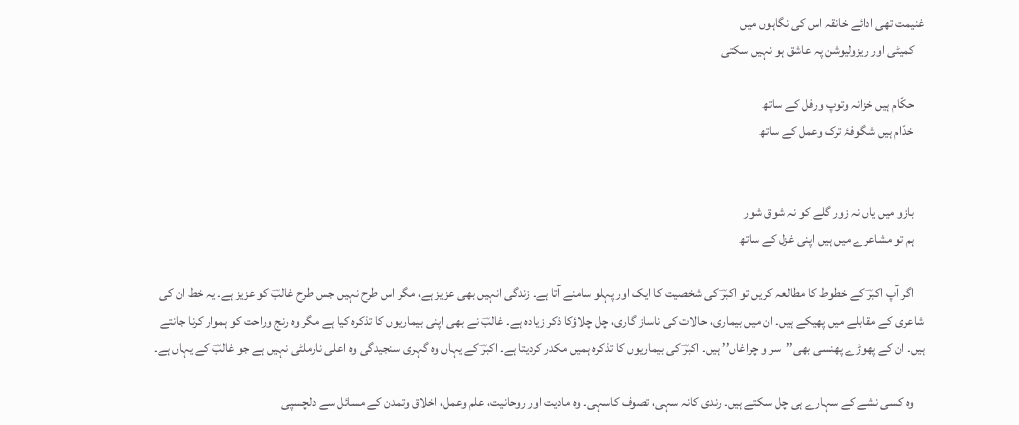غنیمت تھی ادائے خانقہ اس کی نگاہوں میں
    کمیٹی اور ریزولیوشن پہ عاشق ہو نہیں سکتی

    حکّام ہیں خزانہ وتوپ ورفل کے ساتھ
    خدّام ہیں شگوفۂ ترک وعمل کے ساتھ


    بازو میں یاں نہ زور گلے کو نہ شوق شور
    ہم تو مشاعرے میں ہیں اپنی غزل کے ساتھ

    اگر آپ اکبرؔ کے خطوط کا مطالعہ کریں تو اکبرؔ کی شخصیت کا ایک اور پہلو سامنے آتا ہے۔ زندگی انہیں بھی عزیز ہے، مگر اس طرح نہیں جس طرح غالبؔ کو عزیز ہے۔ یہ خط ان کی شاعری کے مقابلے میں پھیکے ہیں۔ ان میں بیماری، حالات کی ناساز گاری، چل چلاؤکا ذکر زیادہ ہے۔ غالبؔ نے بھی اپنی بیماریوں کا تذکرہ کیا ہے مگر وہ رنج وراحت کو ہموار کرنا جانتے ہیں۔ ان کے پھوڑے پھنسی بھی’’سر و چراغاں’’ ہیں۔ اکبرؔ کی بیماریوں کا تذکرہ ہمیں مکدر کردیتا ہے۔ اکبرؔ کے یہاں وہ گہری سنجیدگی وہ اعلی نارملٹی نہیں ہے جو غالبؔ کے یہاں ہے۔

    وہ کسی نشے کے سہارے ہی چل سکتے ہیں۔ رندی کانہ سہی، تصوف کاسہی۔ وہ مادیت اور روحانیت، علم وعمل، اخلاق وتمدن کے مسائل سے دلچسپی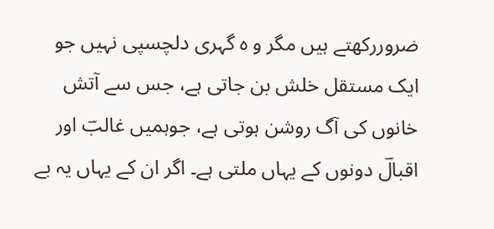ضروررکھتے ہیں مگر و ہ گہری دلچسپی نہیں جو ایک مستقل خلش بن جاتی ہے، جس سے آتش خانوں کی آگ روشن ہوتی ہے، جوہمیں غالبؔ اور اقبالؔ دونوں کے یہاں ملتی ہے۔ اگر ان کے یہاں یہ بے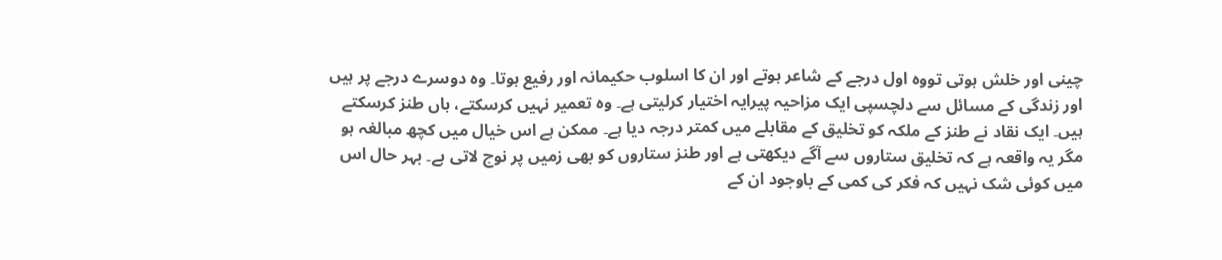چینی اور خلش ہوتی تووہ اول درجے کے شاعر ہوتے اور ان کا اسلوب حکیمانہ اور رفیع ہوتا۔ وہ دوسرے درجے پر ہیں اور زندگی کے مسائل سے دلچسپی ایک مزاحیہ پیرایہ اختیار کرلیتی ہے۔ وہ تعمیر نہیں کرسکتے، ہاں طنز کرسکتے ہیں۔ ایک نقاد نے طنز کے ملکہ کو تخلیق کے مقابلے میں کمتر درجہ دیا ہے۔ ممکن ہے اس خیال میں کچھ مبالغہ ہو مگر یہ واقعہ ہے کہ تخلیق ستاروں سے آگے دیکھتی ہے اور طنز ستاروں کو بھی زمیں پر نوچ لاتی ہے۔ بہر حال اس میں کوئی شک نہیں کہ فکر کی کمی کے باوجود ان کے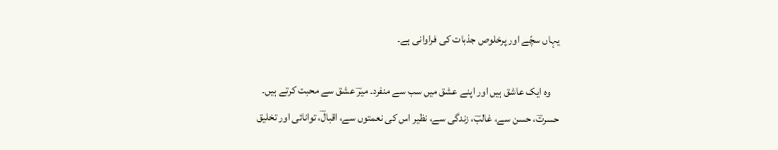یہاں سچّے اور پرخلوص جذبات کی فراوانی ہے۔

    وہ ایک عاشق ہیں اور اپنے عشق میں سب سے منفرد۔ میرؔ عشق سے محبت کرتے ہیں۔ حسرتؔ، حسن سے، غالبؔ، زندگی سے، نظیر اس کی نعمتوں سے، اقبالؔ، توانائی اور تخلیق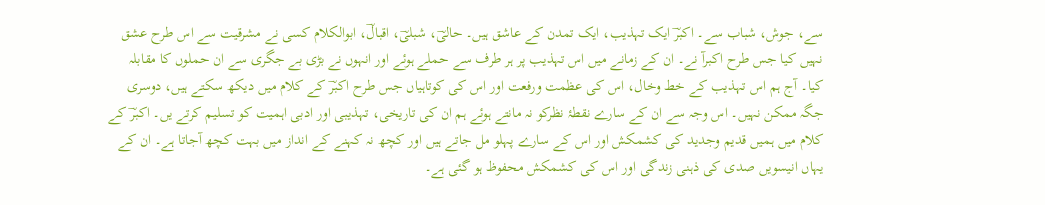سے، جوش، شباب سے۔ اکبرؔ ایک تہذیب، ایک تمدن کے عاشق ہیں۔ حالیؔ، شبلیؔ، اقبالؔ، ابوالکلام کسی نے مشرقیت سے اس طرح عشق نہیں کیا جس طرح اکبرآ نے۔ ان کے زمانے میں اس تہذیب پر ہر طرف سے حملے ہوئے اور انہوں نے بڑی بے جگری سے ان حملوں کا مقابلہ کیا۔ آج ہم اس تہذیب کے خط وخال، اس کی عظمت ورفعت اور اس کی کوتاہیاں جس طرح اکبرؔ کے کلام میں دیکھ سکتے ہیں، دوسری جگہ ممکن نہیں۔ اس وجہ سے ان کے سارے نقطۂ نظرکو نہ مانتے ہوئے ہم ان کی تاریخی، تہذیبی اور ادبی اہمیت کو تسلیم کرتے یں۔ اکبرؔ کے کلام میں ہمیں قدیم وجدید کی کشمکش اور اس کے سارے پہلو مل جاتے ہیں اور کچھ نہ کہنے کے انداز میں بہت کچھ آجاتا ہے۔ ان کے یہاں انیسویں صدی کی ذہنی زندگی اور اس کی کشمکش محفوظ ہو گئی ہے۔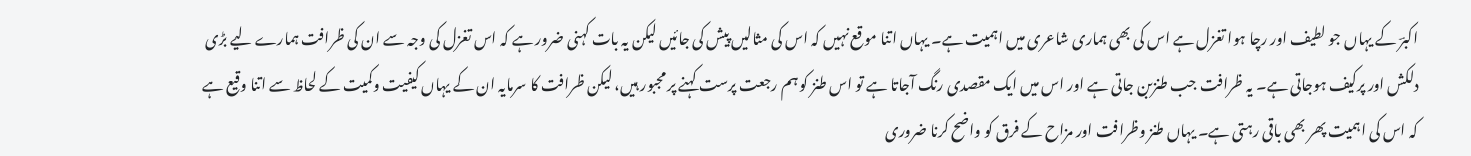اکبرؔ کے یہاں جو لطیف اور رچا ہوا تغزل ہے اس کی بھی ہماری شاعری میں اہمیت ہے۔ یہاں اتنا موقع نہیں کہ اس کی مثالیں پیش کی جائیں لیکن یہ بات کہنی ضرور ہے کہ اس تغزل کی وجہ سے ان کی ظرافت ہمارے لیے بڑی دلکش اور پرکیف ہوجاتی ہے۔ یہ ظرافت جب طنزبن جاتی ہے اور اس میں ایک مقصدی رنگ آجاتا ہے تو اس طنز کو ہم رجعت پرست کہنے پر مجبور ہیں، لیکن ظرافت کا سرمایہ ان کے یہاں کیفیت وکمیت کے لحاظ سے اتنا وقیع ہے کہ اس کی اہمیت پھر بھی باقی رہتی ہے۔ یہاں طنز وظرافت اور مزاح کے فرق کو واضح کرنا ضروری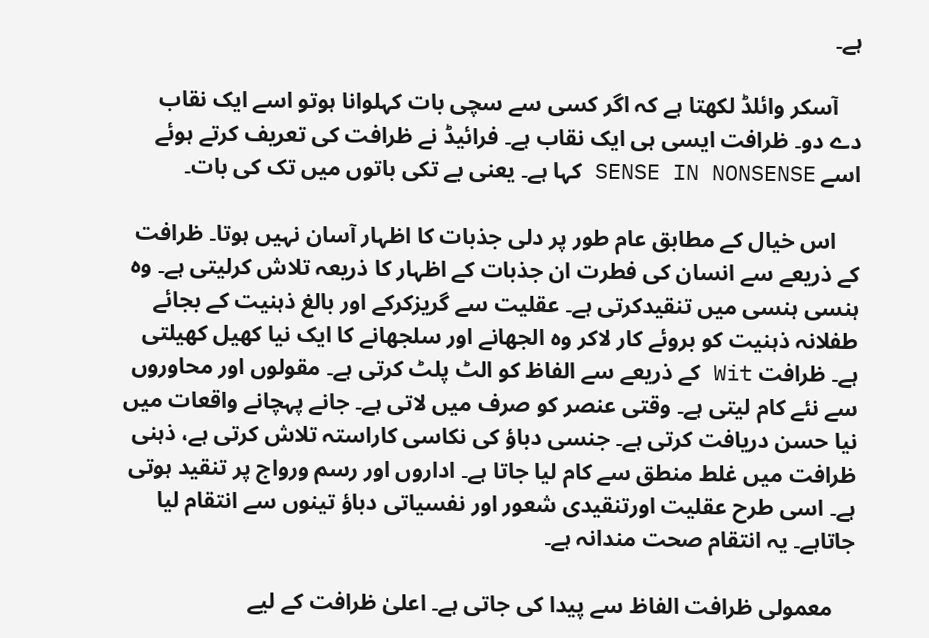ہے۔

    آسکر وائلڈ لکھتا ہے کہ اگر کسی سے سچی بات کہلوانا ہوتو اسے ایک نقاب دے دو۔ ظرافت ایسی ہی ایک نقاب ہے۔ فرائیڈ نے ظرافت کی تعریف کرتے ہوئے اسے SENSE IN NONSENSE کہا ہے۔ یعنی بے تکی باتوں میں تک کی بات۔

    اس خیال کے مطابق عام طور پر دلی جذبات کا اظہار آسان نہیں ہوتا۔ ظرافت کے ذریعے سے انسان کی فطرت ان جذبات کے اظہار کا ذریعہ تلاش کرلیتی ہے۔ وہ ہنسی ہنسی میں تنقیدکرتی ہے۔ عقلیت سے گریزکرکے اور بالغ ذہنیت کے بجائے طفلانہ ذہنیت کو بروئے کار لاکر وہ الجھانے اور سلجھانے کا ایک نیا کھیل کھیلتی ہے۔ ظرافت Wit کے ذریعے سے الفاظ کو الٹ پلٹ کرتی ہے۔ مقولوں اور محاوروں سے نئے کام لیتی ہے۔ وقتی عنصر کو صرف میں لاتی ہے۔ جانے پہچانے واقعات میں نیا حسن دریافت کرتی ہے۔ جنسی دباؤ کی نکاسی کاراستہ تلاش کرتی ہے، ذہنی ظرافت میں غلط منطق سے کام لیا جاتا ہے۔ اداروں اور رسم ورواج پر تنقید ہوتی ہے۔ اسی طرح عقلیت اورتنقیدی شعور اور نفسیاتی دباؤ تینوں سے انتقام لیا جاتاہے۔ یہ انتقام صحت مندانہ ہے۔

    معمولی ظرافت الفاظ سے پیدا کی جاتی ہے۔ اعلیٰ ظرافت کے لیے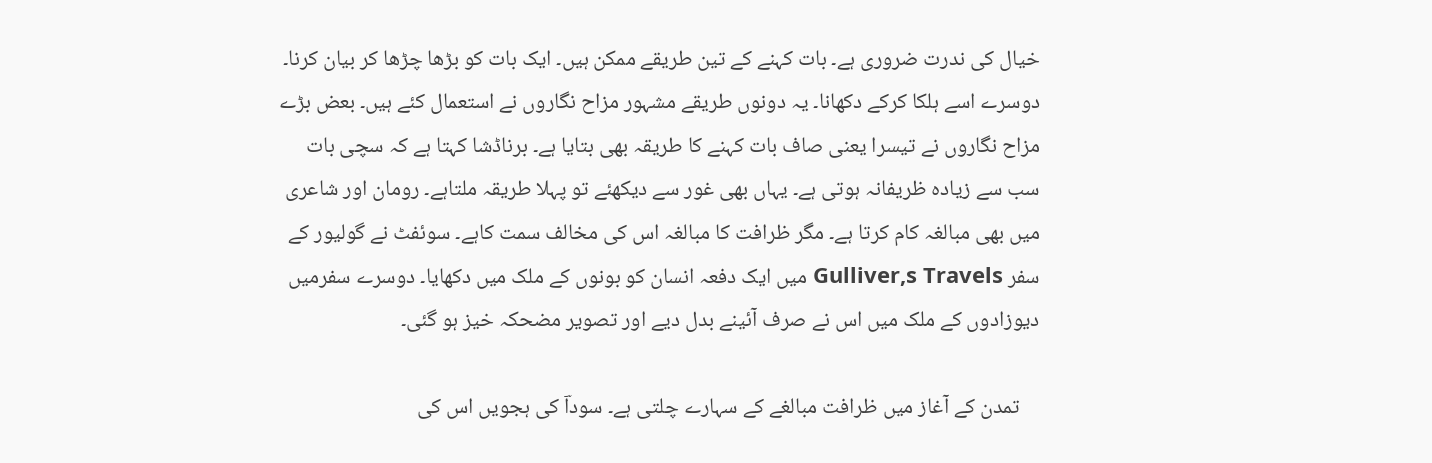خیال کی ندرت ضروری ہے۔ بات کہنے کے تین طریقے ممکن ہیں۔ ایک بات کو بڑھا چڑھا کر بیان کرنا۔ دوسرے اسے ہلکا کرکے دکھانا۔ یہ دونوں طریقے مشہور مزاح نگاروں نے استعمال کئے ہیں۔ بعض بڑے مزاح نگاروں نے تیسرا یعنی صاف بات کہنے کا طریقہ بھی بتایا ہے۔ برناڈشا کہتا ہے کہ سچی بات سب سے زیادہ ظریفانہ ہوتی ہے۔ یہاں بھی غور سے دیکھئے تو پہلا طریقہ ملتاہے۔ رومان اور شاعری میں بھی مبالغہ کام کرتا ہے۔ مگر ظرافت کا مبالغہ اس کی مخالف سمت کاہے۔ سوئفٹ نے گولیور کے سفر Gulliver,s Travels میں ایک دفعہ انسان کو بونوں کے ملک میں دکھایا۔ دوسرے سفرمیں دیوزادوں کے ملک میں اس نے صرف آئینے بدل دیے اور تصویر مضحکہ خیز ہو گئی۔

    تمدن کے آغاز میں ظرافت مبالغے کے سہارے چلتی ہے۔ سوداؔ کی ہجویں اس کی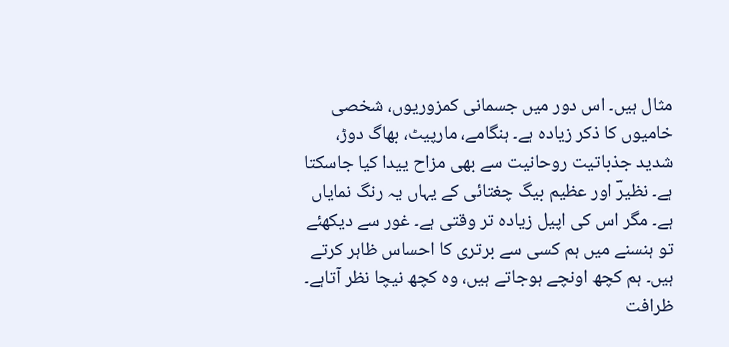مثال ہیں۔ اس دور میں جسمانی کمزوریوں، شخصی خامیوں کا ذکر زیادہ ہے۔ ہنگامے، مارپیٹ، بھاگ دوڑ، شدید جذباتیت روحانیت سے بھی مزاح ییدا کیا جاسکتا ہے۔ نظیرؔ اور عظیم بیگ چغتائی کے یہاں یہ رنگ نمایاں ہے۔ مگر اس کی اپیل زیادہ تر وقتی ہے۔ غور سے دیکھئے تو ہنسنے میں ہم کسی سے برتری کا احساس ظاہر کرتے ہیں۔ ہم کچھ اونچے ہوجاتے ہیں، وہ کچھ نیچا نظر آتاہے۔ ظرافت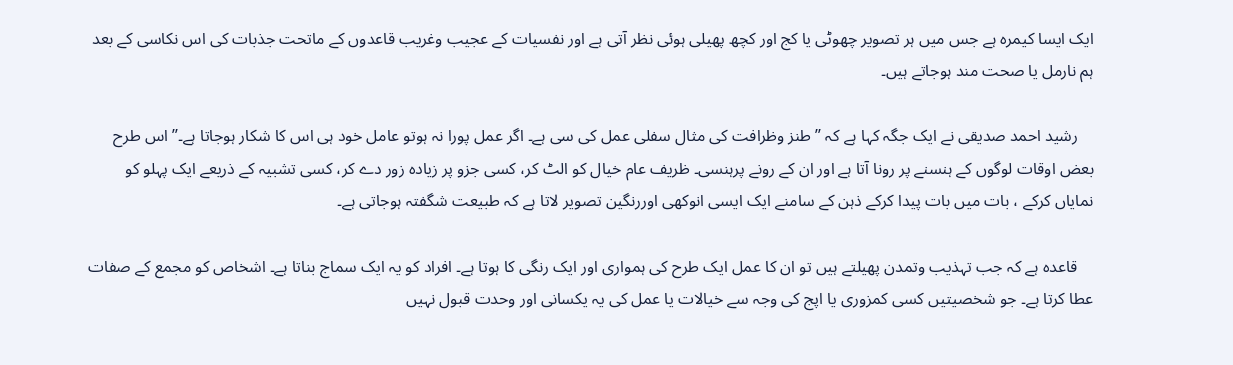ایک ایسا کیمرہ ہے جس میں ہر تصویر چھوٹی یا کج اور کچھ پھیلی ہوئی نظر آتی ہے اور نفسیات کے عجیب وغریب قاعدوں کے ماتحت جذبات کی اس نکاسی کے بعد ہم نارمل یا صحت مند ہوجاتے ہیں۔

    رشید احمد صدیقی نے ایک جگہ کہا ہے کہ ’’طنز وظرافت کی مثال سفلی عمل کی سی ہے۔ اگر عمل پورا نہ ہوتو عامل خود ہی اس کا شکار ہوجاتا ہے۔’’ اس طرح بعض اوقات لوگوں کے ہنسنے پر رونا آتا ہے اور ان کے رونے پرہنسی۔ ظریف عام خیال کو الٹ کر، کسی جزو پر زیادہ زور دے کر، کسی تشبیہ کے ذریعے ایک پہلو کو نمایاں کرکے ، بات میں بات پیدا کرکے ذہن کے سامنے ایک ایسی انوکھی اوررنگین تصویر لاتا ہے کہ طبیعت شگفتہ ہوجاتی ہے۔

    قاعدہ ہے کہ جب تہذیب وتمدن پھیلتے ہیں تو ان کا عمل ایک طرح کی ہمواری اور ایک رنگی کا ہوتا ہے۔ افراد کو یہ ایک سماج بناتا ہے۔ اشخاص کو مجمع کے صفات عطا کرتا ہے۔ جو شخصیتیں کسی کمزوری یا اپج کی وجہ سے خیالات یا عمل کی یہ یکسانی اور وحدت قبول نہیں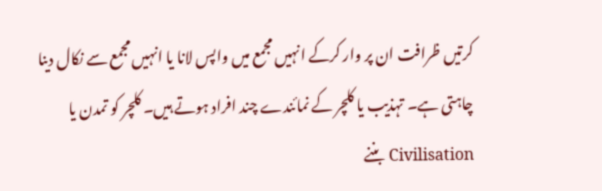کرتیں ظرافت ان پر وار کرکے انہیں مجمع میں واپس لانا یا انہیں مجمع سے نکال دینا چاہتی ہے۔ تہذیب یا کلچر کے نمائندے چند افراد ہوتے ہیں۔ کلچر کو تمدن یا Civilisation بننے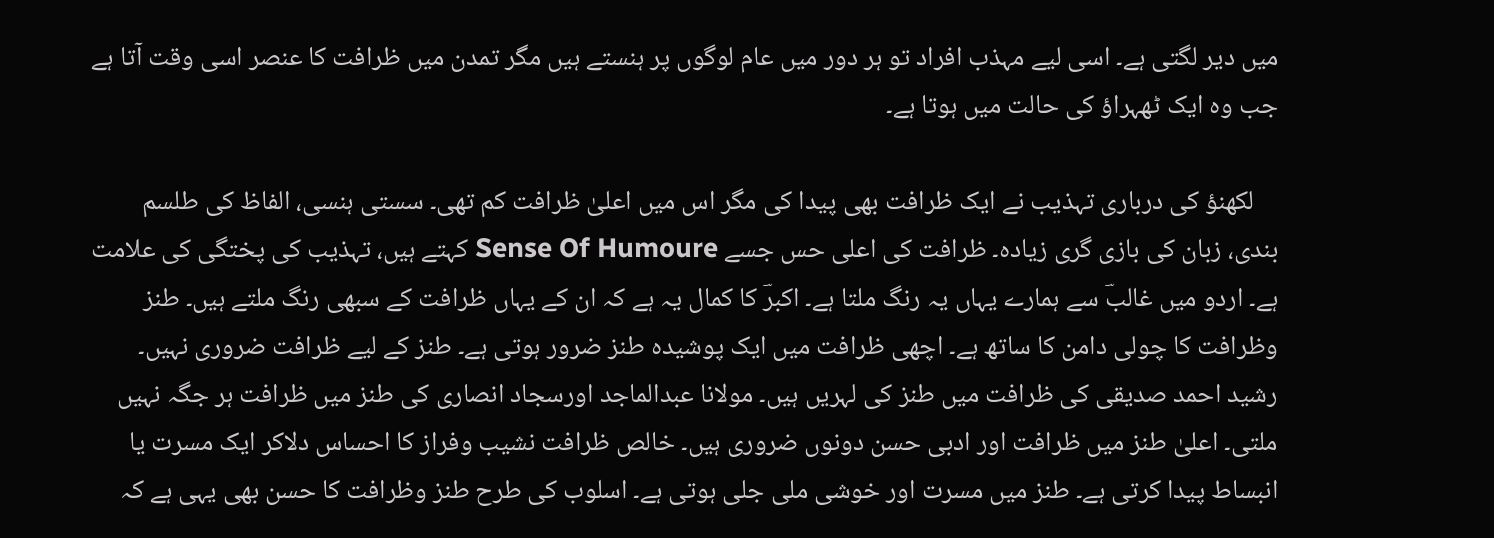میں دیر لگتی ہے۔ اسی لیے مہذب افراد تو ہر دور میں عام لوگوں پر ہنستے ہیں مگر تمدن میں ظرافت کا عنصر اسی وقت آتا ہے جب وہ ایک ٹھہراؤ کی حالت میں ہوتا ہے۔

    لکھنؤ کی درباری تہذیب نے ایک ظرافت بھی پیدا کی مگر اس میں اعلیٰ ظرافت کم تھی۔ سستی ہنسی، الفاظ کی طلسم بندی، زبان کی بازی گری زیادہ۔ ظرافت کی اعلی حس جسے Sense Of Humoure کہتے ہیں، تہذیب کی پختگی کی علامت ہے۔ اردو میں غالبؔ سے ہمارے یہاں یہ رنگ ملتا ہے۔ اکبرؔ کا کمال یہ ہے کہ ان کے یہاں ظرافت کے سبھی رنگ ملتے ہیں۔ طنز وظرافت کا چولی دامن کا ساتھ ہے۔ اچھی ظرافت میں ایک پوشیدہ طنز ضرور ہوتی ہے۔ طنز کے لیے ظرافت ضروری نہیں۔ رشید احمد صدیقی کی ظرافت میں طنز کی لہریں ہیں۔ مولانا عبدالماجد اورسجاد انصاری کی طنز میں ظرافت ہر جگہ نہیں ملتی۔ اعلیٰ طنز میں ظرافت اور ادبی حسن دونوں ضروری ہیں۔ خالص ظرافت نشیب وفراز کا احساس دلاکر ایک مسرت یا انبساط پیدا کرتی ہے۔ طنز میں مسرت اور خوشی ملی جلی ہوتی ہے۔ اسلوب کی طرح طنز وظرافت کا حسن بھی یہی ہے کہ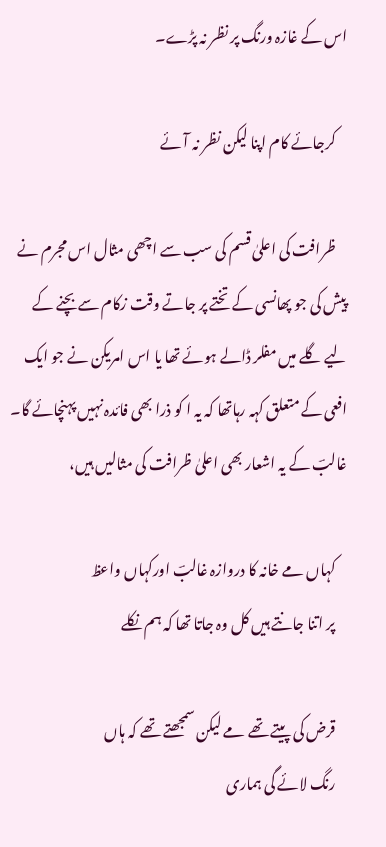اس کے غازہ ورنگ پر نظر نہ پڑے۔

    کرجائے کام اپنا لیکن نظر نہ آئے

    ظرافت کی اعلیٰ قسم کی سب سے اچھی مثال اس مجرم نے پیش کی جو پھانسی کے تختے پر جاتے وقت زکام سے بچنے کے لیے گلے میں مفلر ڈالے ہوئے تھا یا اس امریکن نے جو ایک افعی کے متعلق کہہ رہاتھا کہ یہ ا کو ذرا بھی فائدہ نہیں پہنچائے گا۔ غالبؔ کے یہ اشعار بھی اعلیٰ ظرافت کی مثالیں ہیں،

    کہاں مے خانہ کا دروازہ غالبؔ اورکہاں واعظ
    پر اتنا جانتے ہیں کل وہ جاتا تھا کہ ہم نکلے

    قرض کی پیتے تھے مے لیکن سمجھتے تھے کہ ہاں
    رنگ لائے گی ہماری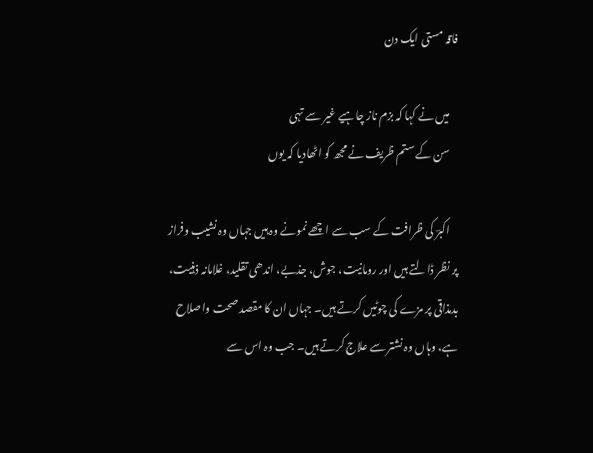فاقہ مستی ایک دن

    میں نے کہا کہ بزم ناز چاہیے غیر سے تہی
    سن کے ستم ظریف نے مجھ کو اٹھادیا کہ یوں

    اکبرؔ کی ظرافت کے سب سے اچھے نمونے وہ ہیں جہاں وہ نشیب وفراز پر نظر ڈالتے ہیں اور رومانیت، جوش، جذبے، اندھی تقلید، غلامانہ ذہنیت، بدمذاقی پر مزے کی چوٹیں کرتے ہیں۔ جہاں ان کا مقصد صحت واصلاح ہے، وہاں وہ نشتر سے علاج کرتے ہیں۔ جب وہ اس سے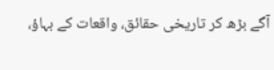آگے بڑھ کر تاریخی حقائق، واقعات کے بہاؤ،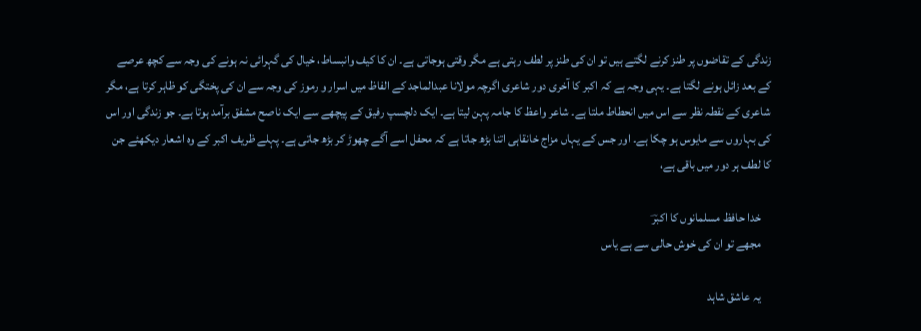زندگی کے تقاضوں پر طنز کرنے لگتے ہیں تو ان کی طنز پر لطف رہتی ہے مگر وقتی ہوجاتی ہے۔ ان کا کیف وانبساط، خیال کی گہرائی نہ ہونے کی وجہ سے کچھ عرصے کے بعد زائل ہونے لگتا ہے۔ یہی وجہ ہے کہ اکبر کا آخری دور شاعری اگرچہ مولانا عبدالماجد کے الفاظ میں اسرار و رموز کی وجہ سے ان کی پختگی کو ظاہر کرتا ہے، مگر شاعری کے نقطہ نظر سے اس میں انحطاط ملتا ہے۔ شاعر واعظ کا جامہ پہن لیتا ہے۔ ایک دلچسپ رفیق کے پیچھے سے ایک ناصح مشفق برآمد ہوتا ہے۔ جو زندگی اور اس کی بہاروں سے مایوس ہو چکا ہے۔ اور جس کے یہاں مزاج خانقاہی اتنا بڑھ جاتا ہے کہ محفل اسے آگے چھوڑ کر بڑھ جاتی ہے۔ پہلے ظریف اکبر کے وہ اشعار دیکھئے جن کا لطف ہر دور میں باقی ہے،

    خدا حافظ مسلمانوں کا اکبرؔ
    مجھے تو ان کی خوش حالی سے ہے یاس

    یہ عاشق شاہد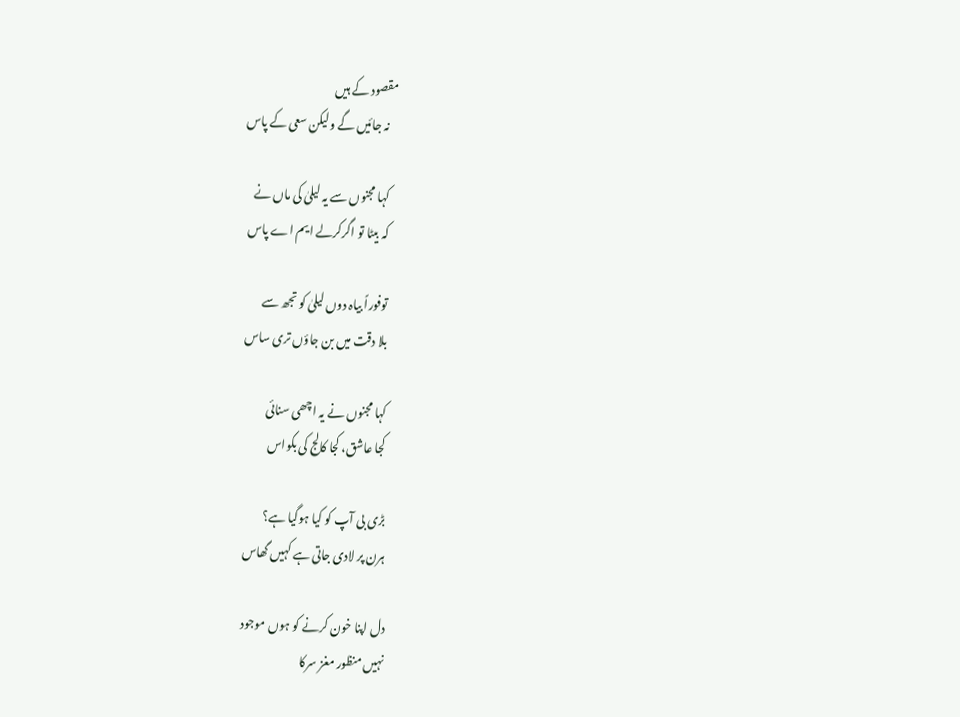مقصود کے ہیں
    نہ جائیں گے ولیکن سعی کے پاس

    کہا مجنوں سے یہ لیلیٰ کی ماں نے
    کہ بیٹا تو اگرکرلے ایم اے پاس

    توفوراً بیاہ دوں لیلیٰ کو تجھ سے
    بلا دقت میں بن جاؤں تری ساس

    کہا مجنوں نے یہ اچھی سنائی
    کجا عاشق، کجا کالج کی بکواس

    بڑی بی آپ کو کیا ہوگیا ہے؟
    ہرن پر لادی جاتی ہے کہیں گھاس

    دل اپنا خون کرنے کو ہوں موجود
    نہیں منظور مغز سرکا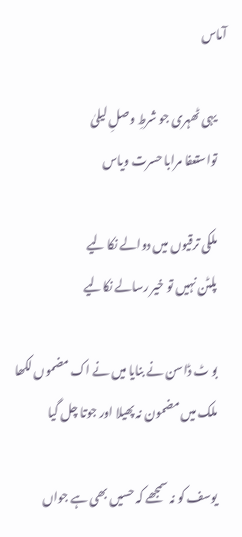آماس

    یہی ٹھہری جو شرطِ وصلِ لیلیٰ
    تواستعفا مرابا حسرت ویاس

    ملکی ترقیوں میں دوالے نکا لیے
    پلٹن نہیں تو خیر رسالے نکالیے

    بو ٹ ڈاسن نے بنایا میں نے اک مضموں لکھا
    ملک میں مضمون نہ پھیلا اور جوتا چل گیا

    یوسف کو نہ سمجھے کہ حسیں بھی ہے جواں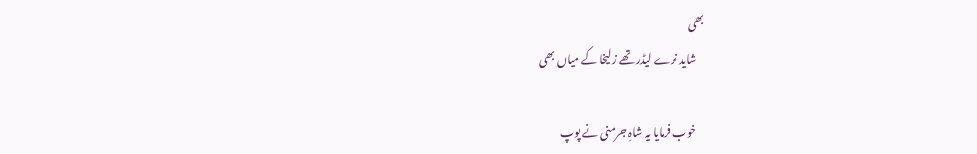بھی
    شاید نرے لیڈر تھے زلیخا کے میاں بھی

    خوب فرمایا یہ شاہِ جرمنی نے پوپ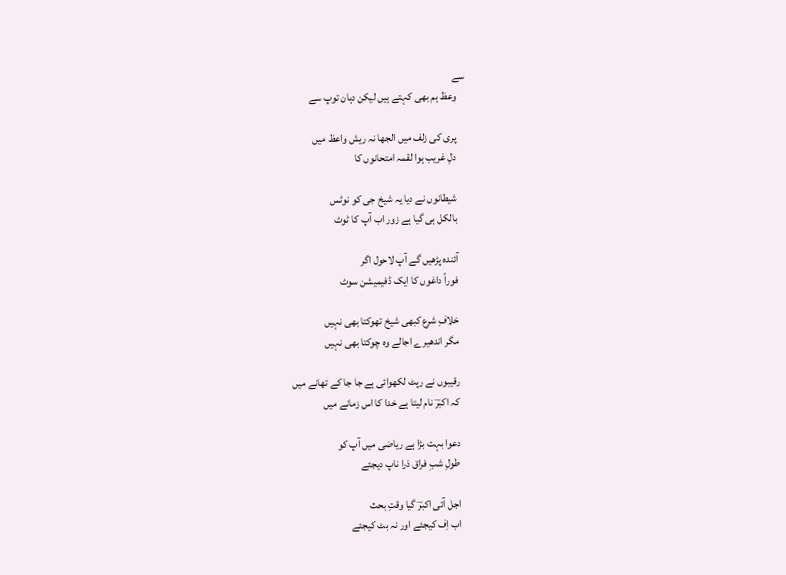سے
    وعظ ہم بھی کہتے ہیں لیکن دہان توپ سے

    پری کی زلف میں الجھا نہ ریش واعظ میں
    دلِ غریب ہوا لقمہ امتحانوں کا

    شیطانوں نے دیا یہ شیخ جی کو نوٹس
    بالکل ہی گیا ہے زور اب آپ کا ٹوٹ

    آئندہ پڑھیں گے آپ لاحول اگر
    فوراً داغوں کا ایک ڈفیمیشن سوٹ

    خلافِ شرع کبھی شیخ تھوکتا بھی نہیں
    مگر اندھیرے اجالے وہ چوکتا بھی نہیں

    رقیبوں نے رپٹ لکھوائی ہے جا جا کے تھانے میں
    کہ اکبرؔ نام لیتا ہے خدا کا اس زمانے میں

    دعوا بہت بڑا ہے ریاضی میں آپ کو
    طولِ شبِ فراق ذرا ناپ دیجئے

    اجل آئی اکبرؔ گیا وقتِ بحث
    اب اِف کیجئے اور نہ بٹ کیجئے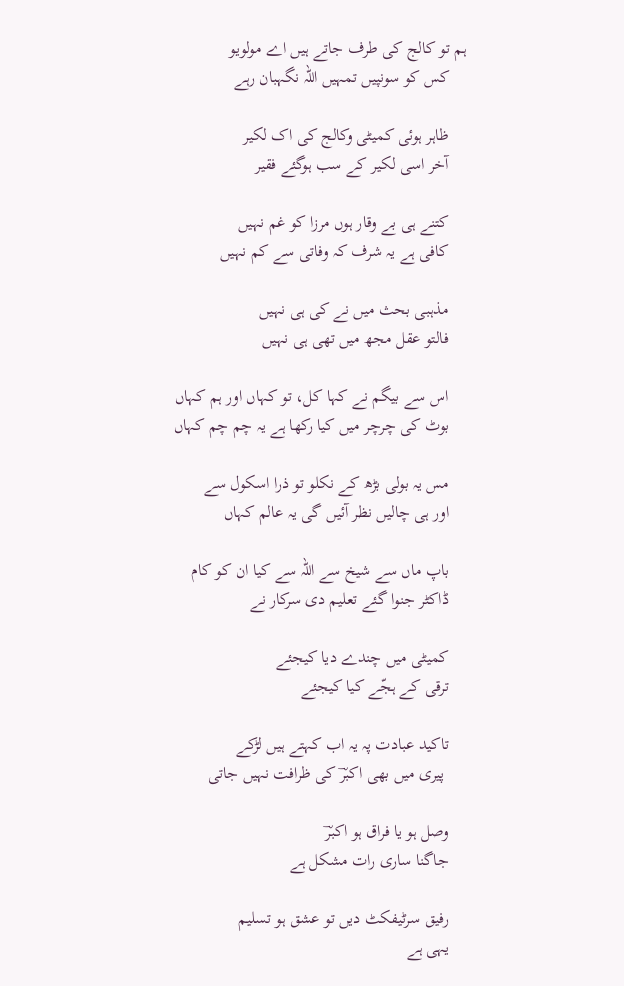ہم تو کالج کی طرف جاتے ہیں اے مولویو
    کس کو سونپیں تمہیں اللہ نگہبان رہے

    ظاہر ہوئی کمیٹی وکالج کی اک لکیر
    آخر اسی لکیر کے سب ہوگئے فقیر

    کتنے ہی بے وقار ہوں مرزا کو غم نہیں
    کافی ہے یہ شرف کہ وفاتی سے کم نہیں

    مذہبی بحث میں نے کی ہی نہیں
    فالتو عقل مجھ میں تھی ہی نہیں

    اس سے بیگم نے کہا کل، تو کہاں اور ہم کہاں
    بوٹ کی چرچر میں کیا رکھا ہے یہ چم چم کہاں

    مس یہ بولی بڑھ کے نکلو تو ذرا اسکول سے
    اور ہی چالیں نظر آئیں گی یہ عالم کہاں

    باپ ماں سے شیخ سے اللہ سے کیا ان کو کام
    ڈاکٹر جنوا گئے تعلیم دی سرکار نے

    کمیٹی میں چندے دیا کیجئے
    ترقی کے ہجّے کیا کیجئے

    تاکید عبادت پہ یہ اب کہتے ہیں لڑکے
     پیری میں بھی اکبرؔ کی ظرافت نہیں جاتی

    وصل ہو یا فراق ہو اکبرؔ
    جاگنا ساری رات مشکل ہے

    رفیق سرٹیفکٹ دیں تو عشق ہو تسلیم
    یہی ہے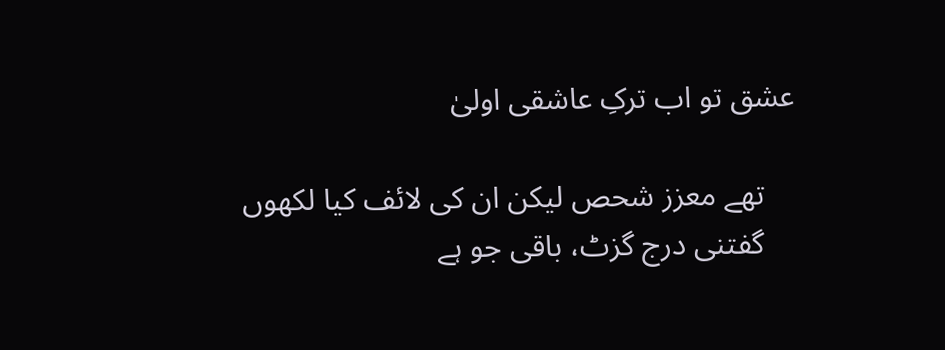عشق تو اب ترکِ عاشقی اولیٰ

    تھے معزز شحص لیکن ان کی لائف کیا لکھوں
    گفتنی درج گزٹ، باقی جو ہے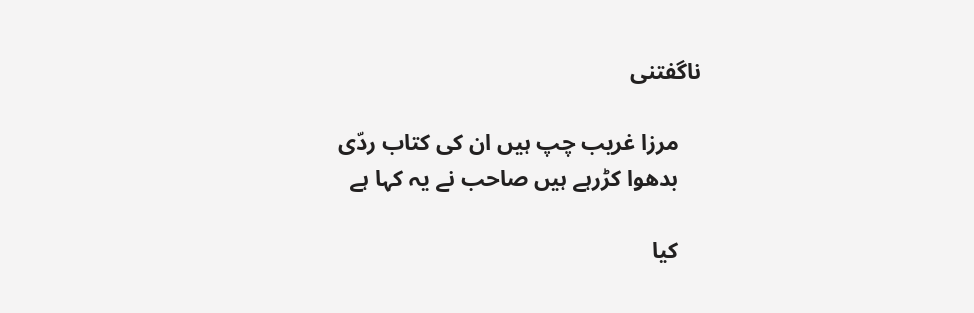ناگفتنی

    مرزا غریب چپ ہیں ان کی کتاب ردّی
    بدھوا کڑرہے ہیں صاحب نے یہ کہا ہے

    کیا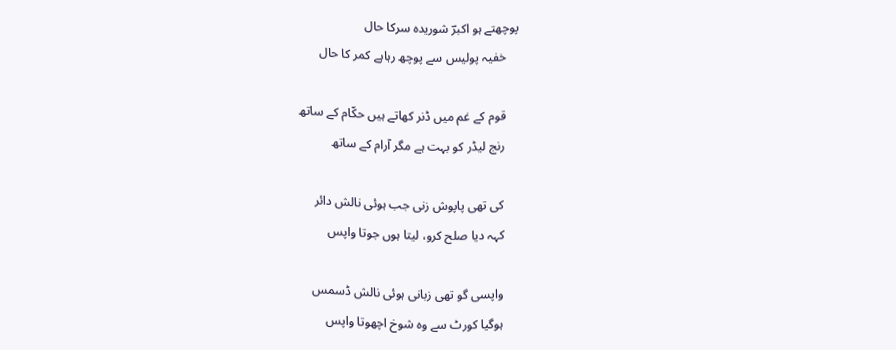پوچھتے ہو اکبرؔ شوریدہ سرکا حال
    خفیہ پولیس سے پوچھ رہاہے کمر کا حال

    قوم کے غم میں ڈنر کھاتے ہیں حکّام کے ساتھ
    رنج لیڈر کو بہت ہے مگر آرام کے ساتھ

    کی تھی پاپوش زنی جب ہوئی نالش دائر
    کہہ دیا صلح کرو، لیتا ہوں جوتا واپس

    واپسی گو تھی زبانی ہوئی نالش ڈسمس
    ہوگیا کورٹ سے وہ شوخ اچھوتا واپس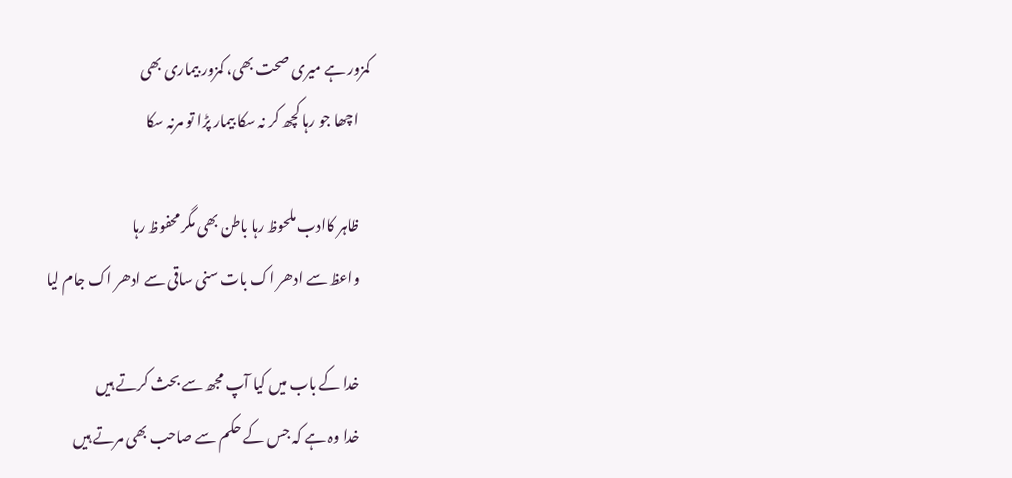کمزور ہے میری صحت بھی، کمزور بیماری بھی
    اچھا جو رہا کچھ کر نہ سکا بیمار پڑا تو مرنہ سکا

    ظاہر کاادب ملحوظ رہا باطن بھی مگر محفوظ رہا
    واعظ سے ادھر اک بات سنی ساقی سے ادھر اک جام لیا

    خدا کے باب میں کیا آپ مجھ سے بحث کرتے ہیں
    خدا وہ ہے کہ جس کے حکم سے صاحب بھی مرتے ہیں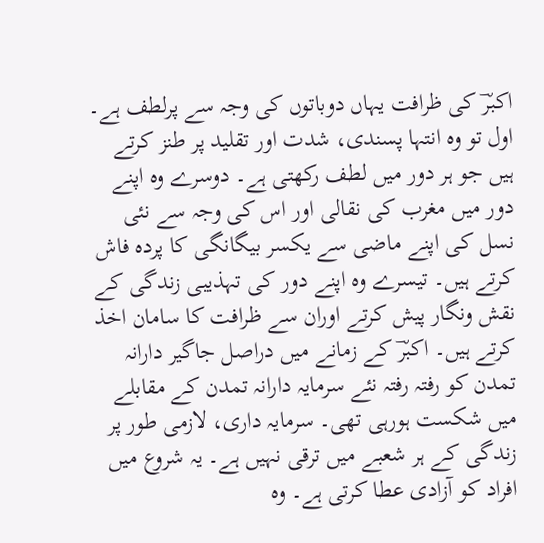اکبرؔ کی ظرافت یہاں دوباتوں کی وجہ سے پرلطف ہے۔ اول تو وہ انتہا پسندی، شدت اور تقلید پر طنز کرتے ہیں جو ہر دور میں لطف رکھتی ہے۔ دوسرے وہ اپنے دور میں مغرب کی نقالی اور اس کی وجہ سے نئی نسل کی اپنے ماضی سے یکسر بیگانگی کا پردہ فاش کرتے ہیں۔ تیسرے وہ اپنے دور کی تہذیبی زندگی کے نقش ونگار پیش کرتے اوران سے ظرافت کا سامان اخذ کرتے ہیں۔ اکبرؔ کے زمانے میں دراصل جاگیر دارانہ تمدن کو رفتہ رفتہ نئے سرمایہ دارانہ تمدن کے مقابلے میں شکست ہورہی تھی۔ سرمایہ داری، لازمی طور پر زندگی کے ہر شعبے میں ترقی نہیں ہے۔ یہ شروع میں افراد کو آزادی عطا کرتی ہے۔ وہ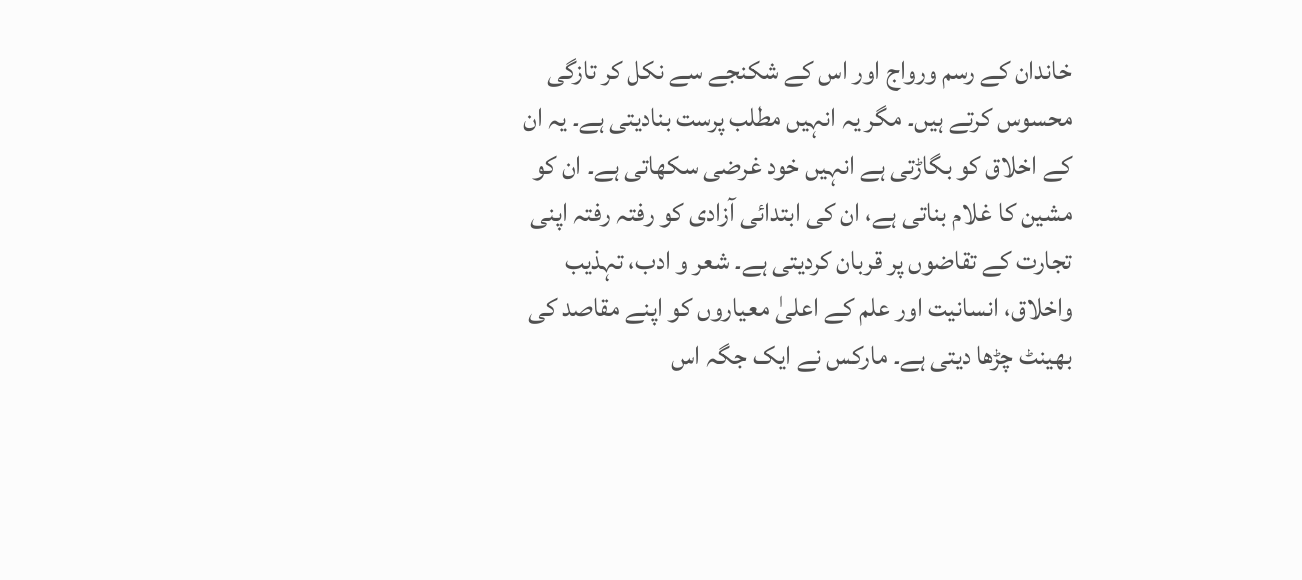خاندان کے رسم ورواج اور اس کے شکنجے سے نکل کر تازگی محسوس کرتے ہیں۔ مگر یہ انہیں مطلب پرست بنادیتی ہے۔ یہ ان کے اخلاق کو بگاڑتی ہے انہیں خود غرضی سکھاتی ہے۔ ان کو مشین کا غلام بناتی ہے، ان کی ابتدائی آزادی کو رفتہ رفتہ اپنی تجارت کے تقاضوں پر قربان کردیتی ہے۔ شعر و ادب، تہذیب واخلاق، انسانیت اور علم کے اعلیٰ معیاروں کو اپنے مقاصد کی بھینٹ چڑھا دیتی ہے۔ مارکس نے ایک جگہ اس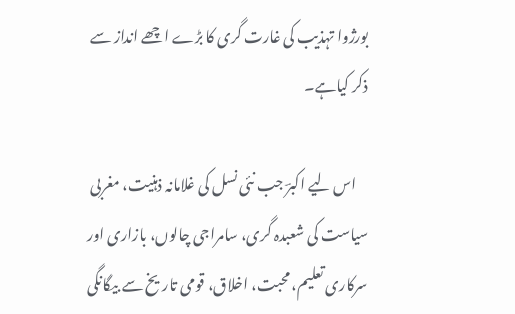بورژوا تہذیب کی غارت گری کا بڑے اچھے انداز سے ذکر کیاہے۔

    اس لیے اکبرؔ جب نئی نسل کی غلامانہ ذہنیت، مغربی سیاست کی شعبدہ گری، سامراجی چالوں، بازاری اور سرکاری تعلیم، محبت، اخلاق، قومی تاریخ سے بیگانگی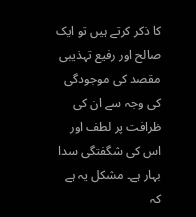کا ذکر کرتے ہیں تو ایک صالح اور رفیع تہذیبی مقصد کی موجودگی کی وجہ سے ان کی ظرافت پر لطف اور اس کی شگفتگی سدا بہار ہے۔ مشکل یہ ہے کہ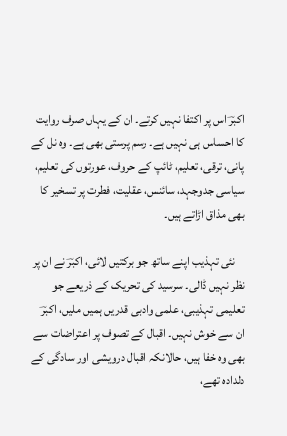اکبرؔ اس پر اکتفا نہیں کرتے۔ ان کے یہاں صرف روایت کا احساس ہی نہیں ہے۔ رسم پرستی بھی ہے۔ وہ نل کے پانی، ترقی، تعلیم، ٹائپ کے حروف، عورتوں کی تعلیم، سیاسی جدوجہد، سائنس، عقلیت، فطرت پر تسخیر کا بھی مذاق اڑاتے ہیں۔

    نئی تہذیب اپنے ساتھ جو برکتیں لائی، اکبرؔ نے ان پر نظر نہیں ڈالی۔ سرسید کی تحریک کے ذریعے جو تعلیمی تہذیبی، علمی وادبی قدریں ہمیں ملیں، اکبرؔ ان سے خوش نہیں۔ اقبال کے تصوف پر اعتراضات سے بھی وہ خفا ہیں، حالانکہ اقبال درویشی اور سادگی کے دلدادہ تھے،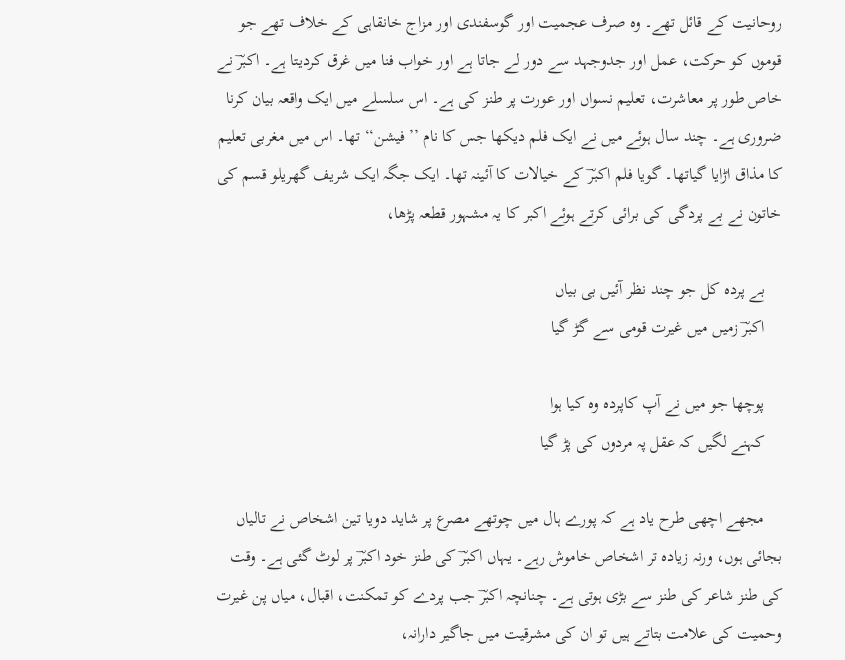روحانیت کے قائل تھے۔ وہ صرف عجمیت اور گوسفندی اور مزاج خانقاہی کے خلاف تھے جو قوموں کو حرکت، عمل اور جدوجہد سے دور لے جاتا ہے اور خواب فنا میں غرق کردیتا ہے۔ اکبرؔ نے خاص طور پر معاشرت، تعلیم نسواں اور عورت پر طنز کی ہے۔ اس سلسلے میں ایک واقعہ بیان کرنا ضروری ہے۔ چند سال ہوئے میں نے ایک فلم دیکھا جس کا نام ’’فیشن‘‘ تھا۔ اس میں مغربی تعلیم کا مذاق اڑایا گیاتھا۔ گویا فلم اکبرؔ کے خیالات کا آئینہ تھا۔ ایک جگہ ایک شریف گھریلو قسم کی خاتون نے بے پردگی کی برائی کرتے ہوئے اکبر کا یہ مشہور قطعہ پڑھا،

    بے پردہ کل جو چند نظر آئیں بی بیاں
    اکبرؔ زمیں میں غیرت قومی سے گڑ گیا

    پوچھا جو میں نے آپ کاپردہ وہ کیا ہوا
    کہنے لگیں کہ عقل پہ مردوں کی پڑ گیا

    مجھے اچھی طرح یاد ہے کہ پورے ہال میں چوتھے مصرع پر شاید دویا تین اشخاص نے تالیاں بجائی ہوں، ورنہ زیادہ تر اشخاص خاموش رہے۔ یہاں اکبرؔ کی طنز خود اکبرؔ پر لوٹ گئی ہے۔ وقت کی طنز شاعر کی طنز سے بڑی ہوتی ہے۔ چنانچہ اکبرؔ جب پردے کو تمکنت، اقبال، میاں پن غیرت وحمیت کی علامت بتاتے ہیں تو ان کی مشرقیت میں جاگیر دارانہ،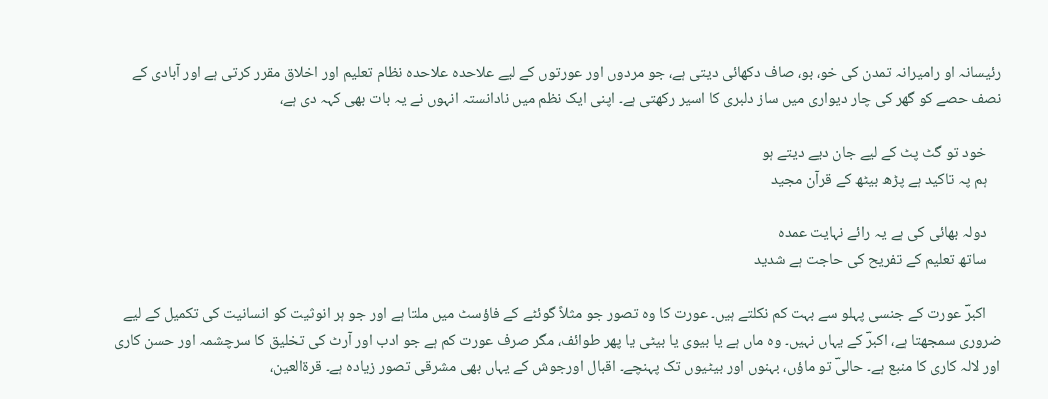رئیسانہ او رامیرانہ تمدن کی خو، بو، صاف دکھائی دیتی ہے، جو مردوں اور عورتوں کے لیے علاحدہ علاحدہ نظام تعلیم اور اخلاق مقرر کرتی ہے اور آبادی کے نصف حصے کو گھر کی چار دیواری میں ساز دلبری کا اسیر رکھتی ہے۔ اپنی ایک نظم میں نادانستہ انہوں نے یہ بات بھی کہہ دی ہے،

    خود تو گٹ پٹ کے لیے جان دیے دیتے ہو
    ہم پہ تاکید ہے پڑھ بیٹھ کے قرآن مجید

    دولہ بھائی کی ہے یہ رائے نہایت عمدہ
    ساتھ تعلیم کے تفریح کی حاجت ہے شدید

    اکبرؔ عورت کے جنسی پہلو سے بہت کم نکلتے ہیں۔ عورت کا وہ تصور جو مثلاً گوئٹے کے فاؤسٹ میں ملتا ہے اور جو ہر انوثیت کو انسانیت کی تکمیل کے لیے ضروری سمجھتا ہے، اکبرؔ کے یہاں نہیں۔ وہ ماں ہے یا بیوی یا بیٹی یا پھر طوائف، مگر صرف عورت کم ہے جو ادب اور آرٹ کی تخلیق کا سرچشمہ اور حسن کاری اور لالہ کاری کا منبع ہے۔ حالیؔ تو ماؤں، بہنوں اور بیٹیوں تک پہنچے۔ اقبال اورجوش کے یہاں بھی مشرقی تصور زیادہ ہے۔ قرۃالعین،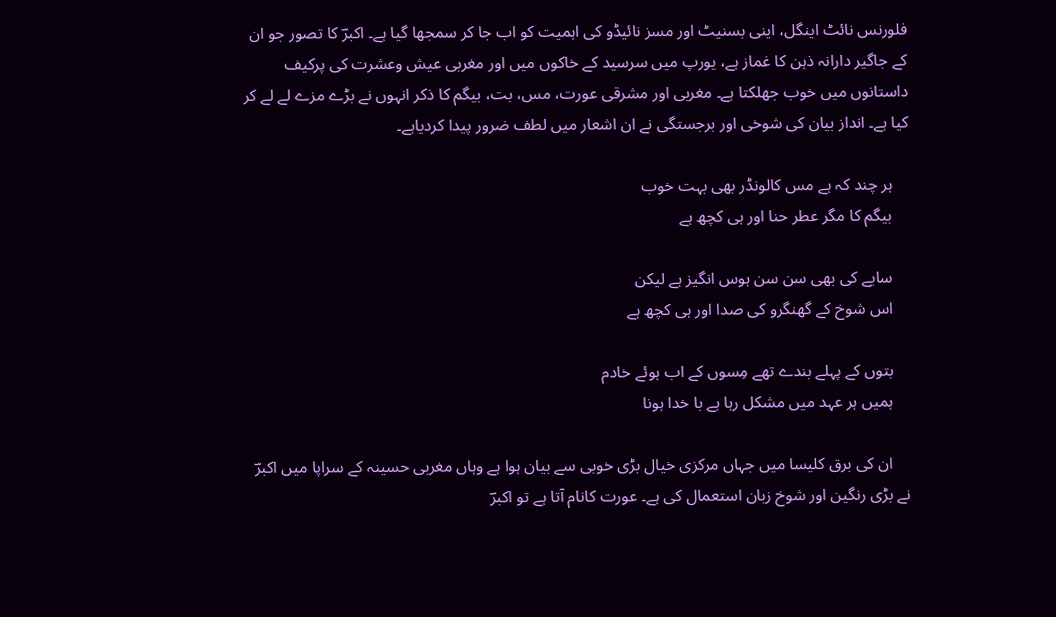فلورنس نائٹ اینگل، اینی بسنیٹ اور مسز نائیڈو کی اہمیت کو اب جا کر سمجھا گیا ہے۔ اکبرؔ کا تصور جو ان کے جاگیر دارانہ ذہن کا غماز ہے، یورپ میں سرسید کے خاکوں میں اور مغربی عیش وعشرت کی پرکیف داستانوں میں خوب جھلکتا ہے۔ مغربی اور مشرقی عورت، مس، بت، بیگم کا ذکر انہوں نے بڑے مزے لے لے کر کیا ہے۔ انداز بیان کی شوخی اور برجستگی نے ان اشعار میں لطف ضرور پیدا کردیاہے۔

    ہر چند کہ ہے مس کالونڈر بھی بہت خوب
    بیگم کا مگر عطر حنا اور ہی کچھ ہے

    سایے کی بھی سن سن ہوس انگیز ہے لیکن
    اس شوخ کے گھنگرو کی صدا اور ہی کچھ ہے

    بتوں کے پہلے بندے تھے مِسوں کے اب ہوئے خادم
    ہمیں ہر عہد میں مشکل رہا ہے با خدا ہونا

    ان کی برق کلیسا میں جہاں مرکزی خیال بڑی خوبی سے بیان ہوا ہے وہاں مغربی حسینہ کے سراپا میں اکبرؔ نے بڑی رنگین اور شوخ زبان استعمال کی ہے۔ عورت کانام آتا ہے تو اکبرؔ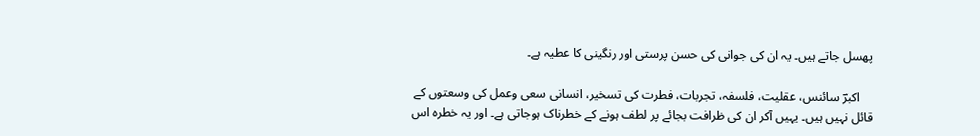پھسل جاتے ہیں۔ یہ ان کی جوانی کی حسن پرستی اور رنگینی کا عطیہ ہے۔

    اکبرؔ سائنس، عقلیت، فلسفہ، تجربات، فطرت کی تسخیر، انسانی سعی وعمل کی وسعتوں کے قائل نہیں ہیں۔ یہیں آکر ان کی ظرافت بجائے پر لطف ہونے کے خطرناک ہوجاتی ہے۔ اور یہ خطرہ اس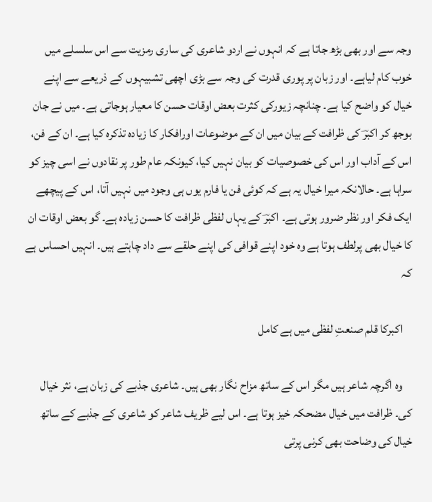وجہ سے اور بھی بڑھ جاتا ہے کہ انہوں نے اردو شاعری کی ساری رمزیت سے اس سلسلے میں خوب کام لیاہے۔ اور زبان پر پوری قدرت کی وجہ سے بڑی اچھی تشبیہوں کے ذریعے سے اپنے خیال کو واضح کیا ہے۔ چنانچہ زیورکی کثرت بعض اوقات حسن کا معیار ہوجاتی ہے۔ میں نے جان بوجھ کر اکبرؔ کی ظرافت کے بیان میں ان کے موضوعات اورافکار کا زیادہ تذکرہ کیا ہے۔ ان کے فن، اس کے آداب اور اس کی خصوصیات کو بیان نہیں کیا، کیونکہ عام طور پر نقادوں نے اسی چیز کو سراہا ہے۔ حالانکہ میرا خیال یہ ہے کہ کوئی فن یا فارم یوں ہی وجود میں نہیں آتا، اس کے پیچھے ایک فکر اور نظر ضرور ہوتی ہے۔ اکبرؔ کے یہاں لفظی ظرافت کا حسن زیادہ ہے۔ گو بعض اوقات ان کا خیال بھی پرلطف ہوتا ہے وہ خود اپنے قوافی کی اپنے حلقے سے داد چاہتے ہیں۔ انہیں احساس ہے کہ

    اکبرکا قلم صنعتِ لفظی میں ہے کامل

    وہ اگرچہ شاعر ہیں مگر اس کے ساتھ مزاح نگار بھی ہیں۔ شاعری جذبے کی زبان ہے، نثر خیال کی۔ ظرافت میں خیال مضحکہ خیز ہوتا ہے۔ اس لیے ظریف شاعر کو شاعری کے جذبے کے ساتھ خیال کی وضاحت بھی کرنی پرتی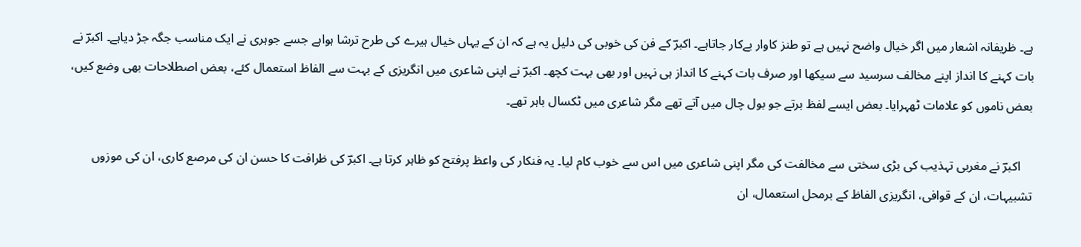ہے۔ ظریفانہ اشعار میں اگر خیال واضح نہیں ہے تو طنز کاوار بےکار جاتاہے۔ اکبرؔ کے فن کی خوبی کی دلیل یہ ہے کہ ان کے یہاں خیال ہیرے کی طرح ترشا ہواہے جسے جوہری نے ایک مناسب جگہ جڑ دیاہے۔ اکبرؔ نے بات کہنے کا انداز اپنے مخالف سرسید سے سیکھا اور صرف بات کہنے کا انداز ہی نہیں اور بھی بہت کچھ۔ اکبرؔ نے اپنی شاعری میں انگریزی کے بہت سے الفاظ استعمال کئے، بعض اصطلاحات بھی وضع کیں، بعض ناموں کو علامات ٹھہرایا۔ بعض ایسے لفظ برتے جو بول چال میں آتے تھے مگر شاعری میں ٹکسال باہر تھے۔

    اکبرؔ نے مغربی تہذیب کی بڑی سختی سے مخالفت کی مگر اپنی شاعری میں اس سے خوب کام لیا۔ یہ فنکار کی واعظ پرفتح کو ظاہر کرتا ہے۔ اکبرؔ کی ظرافت کا حسن ان کی مرصع کاری، ان کی موزوں تشبیہات، ان کے قوافی، انگریزی الفاظ کے برمحل استعمال، ان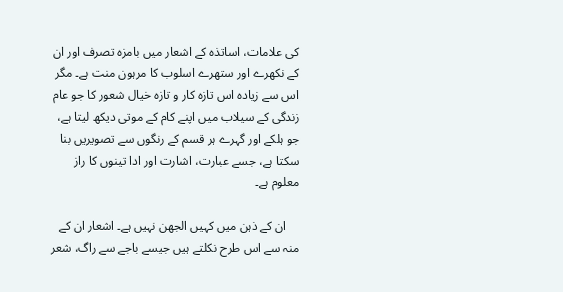کی علامات، اساتذہ کے اشعار میں بامزہ تصرف اور ان کے نکھرے اور ستھرے اسلوب کا مرہون منت ہے۔ مگر اس سے زیادہ اس تازہ کار و تازہ خیال شعور کا جو عام زندگی کے سیلاب میں اپنے کام کے موتی دیکھ لیتا ہے، جو ہلکے اور گہرے ہر قسم کے رنگوں سے تصویریں بنا سکتا ہے، جسے عبارت، اشارت اور ادا تینوں کا راز معلوم ہے۔

    ان کے ذہن میں کہیں الجھن نہیں ہے۔ اشعار ان کے منہ سے اس طرح نکلتے ہیں جیسے باجے سے راگ، شعر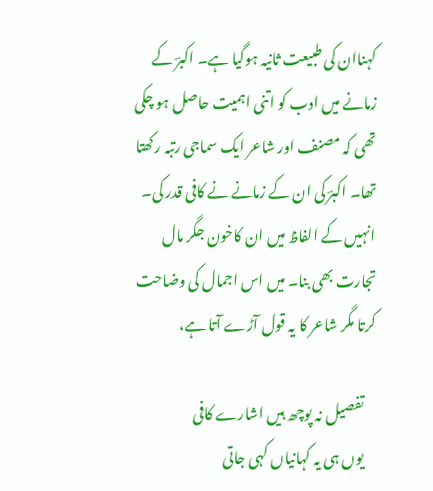کہناان کی طبیعت ثانیہ ہوگیا ہے۔ اکبرؔ کے زمانے میں ادب کو اتنی اہمیت حاصل ہو چکی تھی کہ مصنف اور شاعر ایک سماجی رتبہ رکھتا تھا۔ اکبرؔ کی ان کے زمانے نے کافی قدر کی۔ انہیں کے الفاظ میں ان کاخون جگر مال تجارت بھی بنا۔ میں اس اجمال کی وضاحت کرتا مگر شاعر کا یہ قول آڑے آتا ہے،

    تفصیل نہ پوچھ ہیں اشارے کافی
    یوں ہی یہ کہانیاں کہی جاتی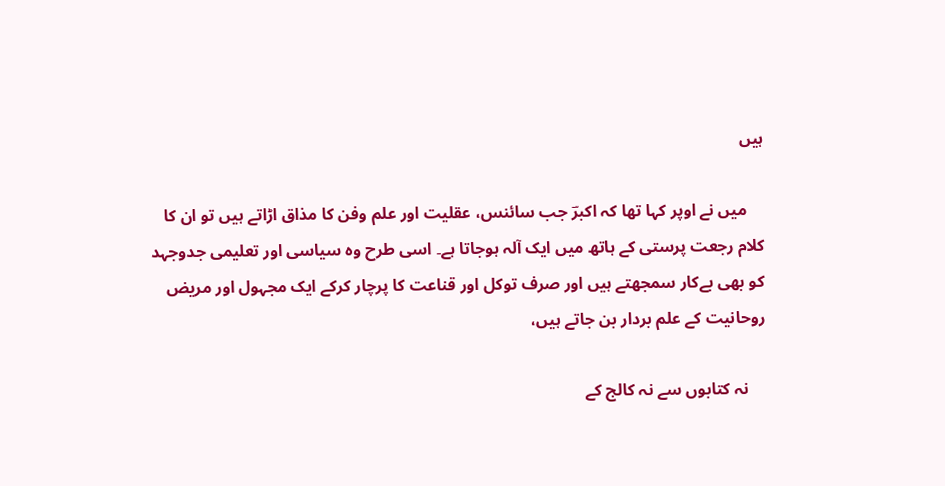ہیں

    میں نے اوپر کہا تھا کہ اکبرؔ جب سائنس، عقلیت اور علم وفن کا مذاق اڑاتے ہیں تو ان کا کلام رجعت پرستی کے ہاتھ میں ایک آلہ ہوجاتا ہے۔ اسی طرح وہ سیاسی اور تعلیمی جدوجہد کو بھی بےکار سمجھتے ہیں اور صرف توکل اور قناعت کا پرچار کرکے ایک مجہول اور مریض روحانیت کے علم بردار بن جاتے ہیں،

    نہ کتابوں سے نہ کالج کے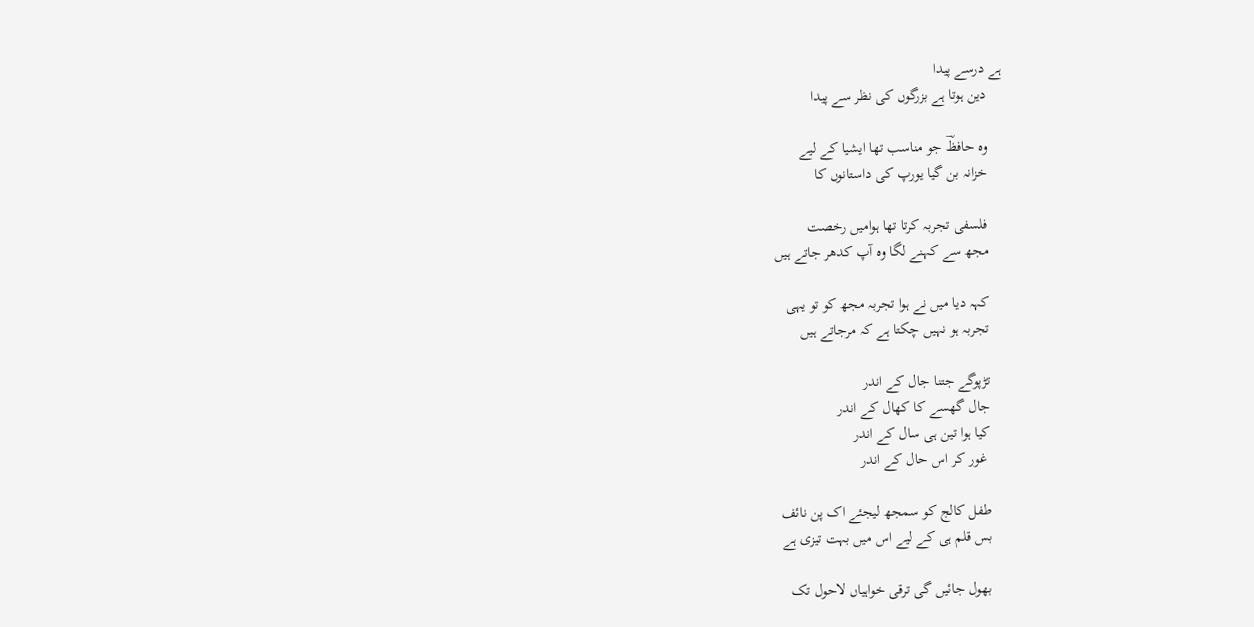ہے درسے پیدا
    دین ہوتا ہے بزرگوں کی نظر سے پیدا

    وہ حافظؔ جو مناسب تھا ایشیا کے لیے
    خزانہ بن گیا یورپ کی داستانوں کا

    فلسفی تجربہ کرتا تھا ہوامیں رخصت
    مجھ سے کہنے لگا وہ آپ کدھر جاتے ہیں

    کہہ دیا میں نے ہوا تجربہ مجھ کو تو یہی
    تجربہ ہو نہیں چکتا ہے کہ مرجاتے ہیں

    تڑپوگے جتنا جال کے اندر
    جال گھسے کا کھال کے اندر
    کیا ہوا تین ہی سال کے اندر
     غور کر اس حال کے اندر

    طفل کالج کو سمجھ لیجئے اک پن نائف
    بس قلم ہی کے لیے اس میں بہت تیزی ہے

    بھول جائیں گی ترقی خواہیاں لاحول تک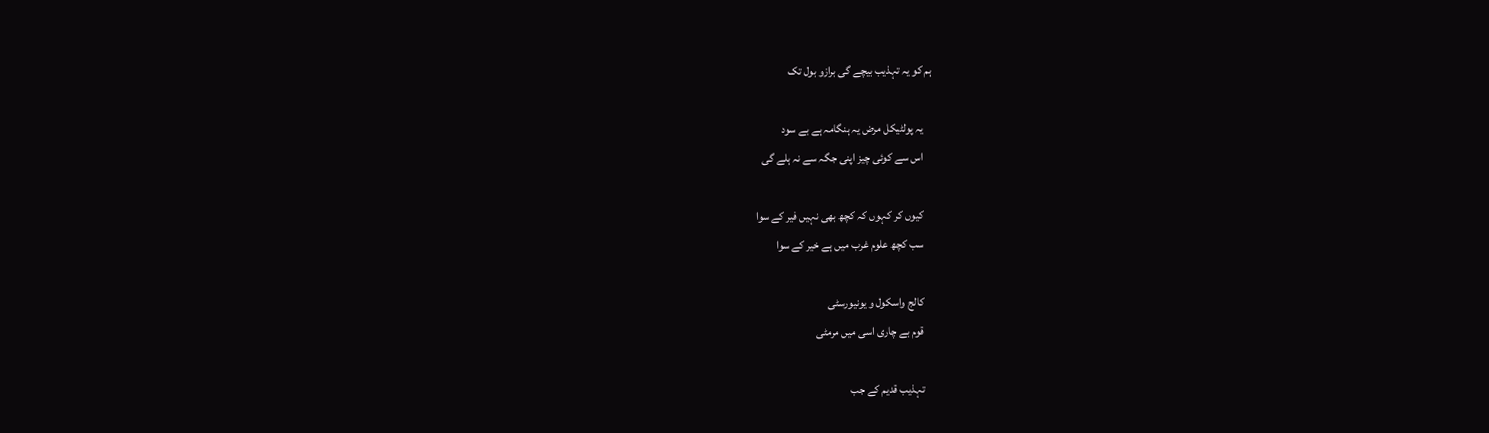ہم کو یہ تہذیب بیچے گی برازو بول تک

    یہ پولٹیکل مرض یہ ہنگامہ ہے بے سود
    اس سے کوئی چیز اپنی جگہ سے نہ ہلے گی

    کیوں کر کہوں کہ کچھ بھی نہیں فیر کے سوا
    سب کچھ علوم غرب میں ہے خیر کے سوا

    کالج واسکول و یونیورسٹی
    قوم بے چاری اسی میں مرمٹی

    تہذیب قدیم کے جب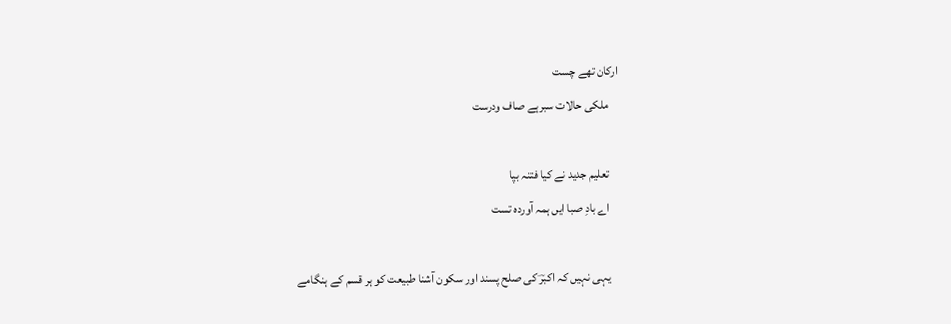ارکان تھے چست
    ملکی حالات سبرہے صاف ودرست

    تعلیم جدید نے کیا فتنہ بپا
    اے بادِ صبا ایں ہمہ آوردہ تست

    یہی نہیں کہ اکبرؔ کی صلح پسند اور سکون آشنا طبیعت کو ہر قسم کے ہنگامے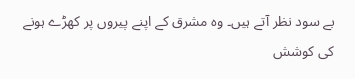بے سود نظر آتے ہیں۔ وہ مشرق کے اپنے پیروں پر کھڑے ہونے کی کوشش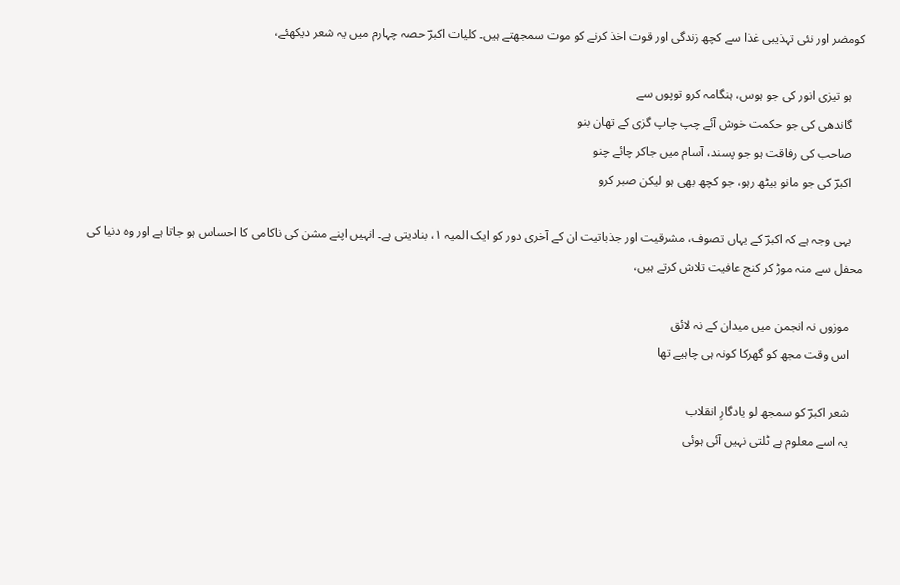کومضر اور نئی تہذیبی غذا سے کچھ زندگی اور قوت اخذ کرنے کو موت سمجھتے ہیں۔ کلیات اکبرؔ حصہ چہارم میں یہ شعر دیکھئے،

    ہو تیزی انور کی جو ہوس، ہنگامہ کرو توپوں سے
    گاندھی کی جو حکمت خوش آئے چپ چاپ گزی کے تھان بنو
    صاحب کی رفاقت ہو جو پسند، آسام میں جاکر چائے چنو
    اکبرؔ کی جو مانو بیٹھ رہو، جو کچھ بھی ہو لیکن صبر کرو

    یہی وجہ ہے کہ اکبرؔ کے یہاں تصوف، مشرقیت اور جذباتیت ان کے آخری دور کو ایک المیہ ۱، بنادیتی ہے۔ انہیں اپنے مشن کی ناکامی کا احساس ہو جاتا ہے اور وہ دنیا کی محفل سے منہ موڑ کر کنج عافیت تلاش کرتے ہیں،

    موزوں نہ انجمن میں میدان کے نہ لائق
    اس وقت مجھ کو گھرکا کونہ ہی چاہیے تھا

    شعر اکبرؔ کو سمجھ لو یادگارِ انقلاب
    یہ اسے معلوم ہے ٹلتی نہیں آئی ہوئی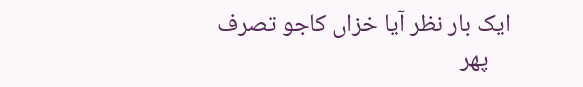ایک بار نظر آیا خزاں کاجو تصرف
    پھر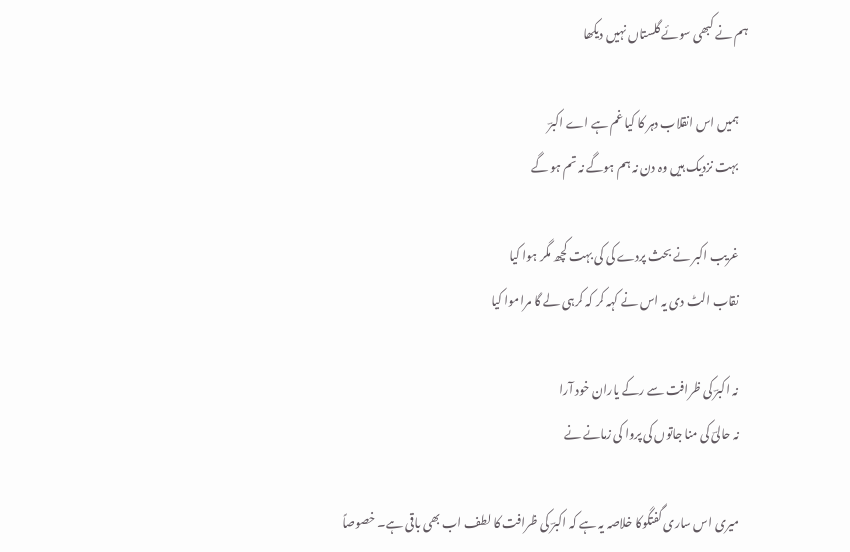ہم نے کبھی سوئے گلستاں نہیں دیکھا

    ہمیں اس انقلاب دہر کا کیا غم ہے اے اکبرؔ
    بہت نزدیک ہیں وہ دن نہ ہم ہوگے نہ تم ہو گے

    غریب اکبر نے بحث پردے کی کی بہت کچھ مگر ہوا کیا
    نقاب الٹ دی یہ اس نے کہہ کر کہ کرہی لے گا مراموا کیا

    نہ اکبرؔ کی ظرافت سے رکے یاران خود آرا
    نہ حالیؔ کی منا جاتوں کی پروا کی زمانے نے

    میری اس ساری گفتگوکا خلاصہ یہ ہے کہ اکبرؔ کی ظرافت کا لطف اب بھی باقی ہے۔ خصوصاً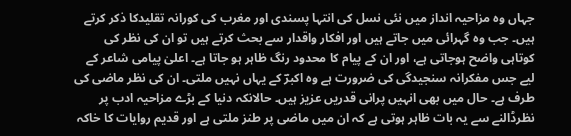جہاں وہ مزاحیہ انداز میں نئی نسل کی انتہا پسندی اور مغرب کی کورانہ تقلیدکا ذکر کرتے ہیں۔ جب وہ گہرائی میں جاتے ہیں اور افکار واقدار سے بحث کرتے ہیں تو ان کی نظر کی کوتاہی واضح ہوجاتی ہے، اور ان کے پیام کا محدود رنگ ظاہر ہو جاتا ہے۔ اعلیٰ پیامی شاعر کے لیے جس مفکرانہ سنجیدگی کی ضرورت ہے وہ اکبرؔ کے یہاں نہیں ملتی۔ ان کی نظر ماضی کی طرف ہے۔ حال میں بھی انہیں پرانی قدریں عزیز ہیں۔ حالانکہ دنیا کے بڑے مزاحیہ ادب پر نظرڈالنے سے یہ بات ظاہر ہوتی ہے کہ ان میں ماضی پر طنز ملتی ہے اور قدیم روایات کا خاکہ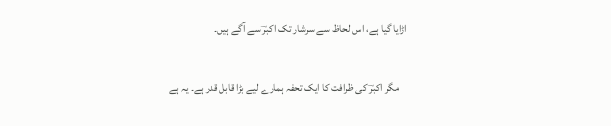اڑایا گیا ہے، اس لحاظ سے سرشار تک اکبرؔ سے آگے ہیں۔

    مگر اکبرؔ کی ظرافت کا ایک تحفہ ہمارے لیے بڑا قابل قدر ہے۔ یہ ہے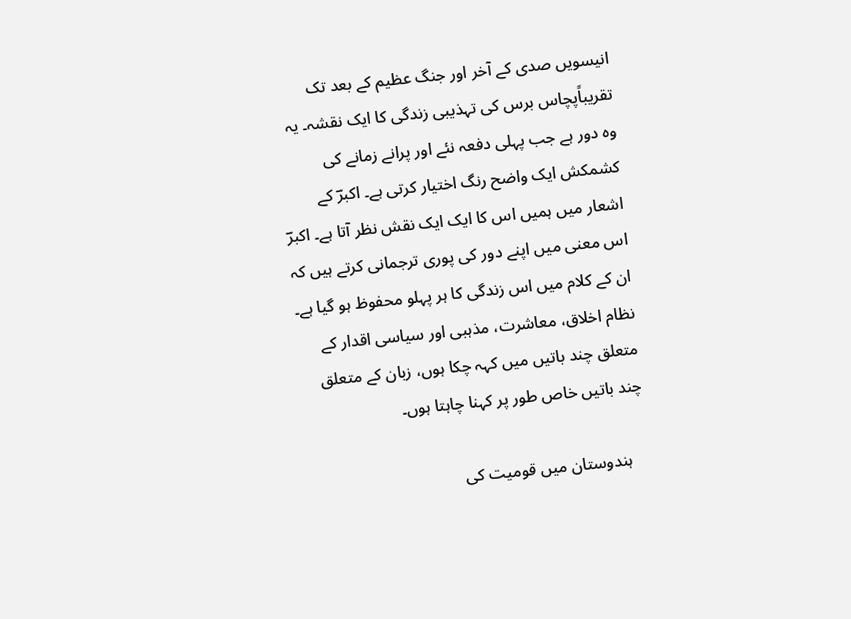انیسویں صدی کے آخر اور جنگ عظیم کے بعد تک تقریباًپچاس برس کی تہذیبی زندگی کا ایک نقشہ۔ یہ وہ دور ہے جب پہلی دفعہ نئے اور پرانے زمانے کی کشمکش ایک واضح رنگ اختیار کرتی ہے۔ اکبرؔ کے اشعار میں ہمیں اس کا ایک ایک نقش نظر آتا ہے۔ اکبرؔ اس معنی میں اپنے دور کی پوری ترجمانی کرتے ہیں کہ ان کے کلام میں اس زندگی کا ہر پہلو محفوظ ہو گیا ہے۔ نظام اخلاق، معاشرت، مذہبی اور سیاسی اقدار کے متعلق چند باتیں میں کہہ چکا ہوں، زبان کے متعلق چند باتیں خاص طور پر کہنا چاہتا ہوں۔

    ہندوستان میں قومیت کی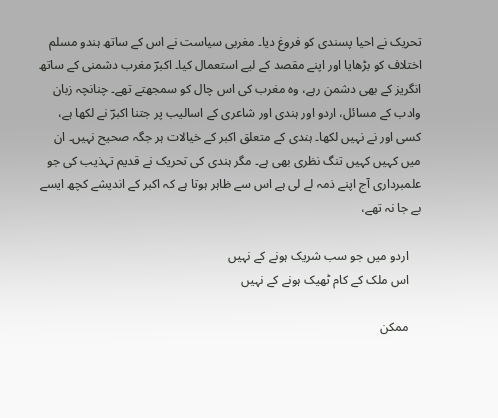تحریک نے احیا پسندی کو فروغ دیا۔ مغربی سیاست نے اس کے ساتھ ہندو مسلم اختلاف کو بڑھایا اور اپنے مقصد کے لیے استعمال کیا۔ اکبرؔ مغرب دشمنی کے ساتھ انگریز کے بھی دشمن رہے، وہ مغرب کی اس چال کو سمجھتے تھے۔ چنانچہ زبان وادب کے مسائل، اردو اور ہندی اور شاعری کے اسالیب پر جتنا اکبرؔ نے لکھا ہے، کسی اور نے نہیں لکھا۔ ہندی کے متعلق اکبر کے خیالات ہر جگہ صحیح نہیں۔ ان میں کہیں کہیں تنگ نظری بھی ہے۔ مگر ہندی کی تحریک نے قدیم تہذیب کی جو علمبرداری آج اپنے ذمہ لے لی ہے اس سے ظاہر ہوتا ہے کہ اکبر کے اندیشے کچھ ایسے بے جا نہ تھے،

    اردو میں جو سب شریک ہونے کے نہیں
    اس ملک کے کام ٹھیک ہونے کے نہیں

    ممکن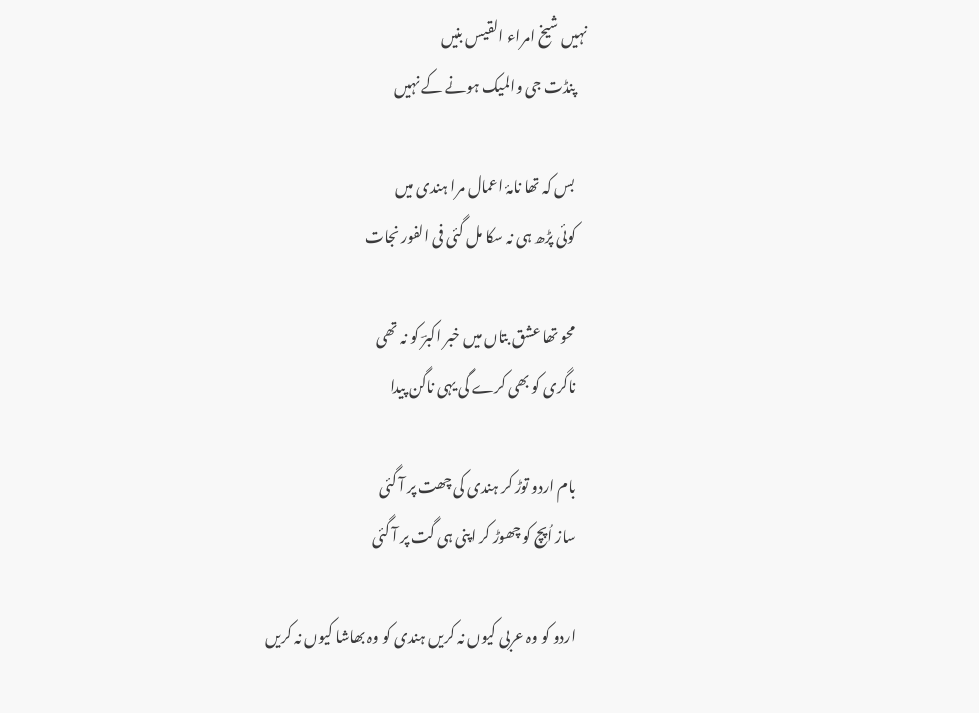نہیں شیخ امراء القیس بنیں
    پنڈت جی والمیک ہونے کے نہیں

    بس کہ تھا نامۂ اعمال مرا ہندی میں
    کوئی پڑھ ہی نہ سکا مل گئی فی الفور نجات

    محو تھا عشق بتاں میں خبر اکبرؔ کو نہ تھی
    ناگری کو بھی کرے گی یہی ناگن پیدا

    بام اردو توڑ کر ہندی کی چھت پر آ گئی
    ساز اُپچ کو چھوڑ کر اپنی ہی گت پر آ گئی

    اردو کو وہ عربی کیوں نہ کریں ہندی کو وہ بھاشا کیوں نہ کریں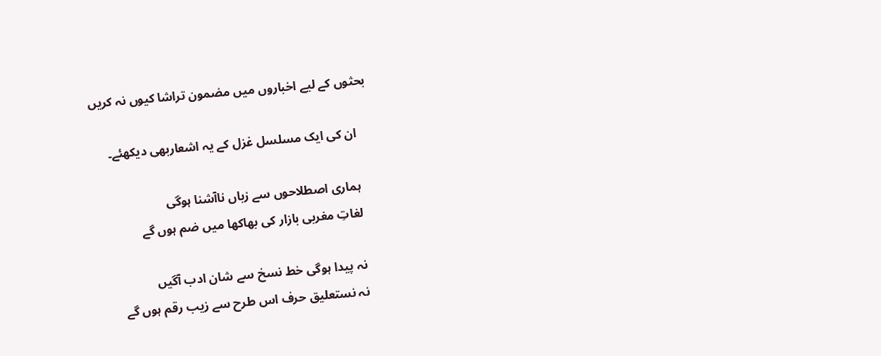بحثوں کے لیے اخباروں میں مضمون تراشا کیوں نہ کریں

    ان کی ایک مسلسل غزل کے یہ اشعاربھی دیکھئے۔

    ہماری اصطلاحوں سے زباں ناآشنا ہوگی
    لغاتِ مغربی بازار کی بھاکھا میں ضم ہوں گے

    نہ پیدا ہوگی خط نسخ سے شان ادب آگیں
    نہ نستعلیق حرف اس طرح سے زیب رقم ہوں گے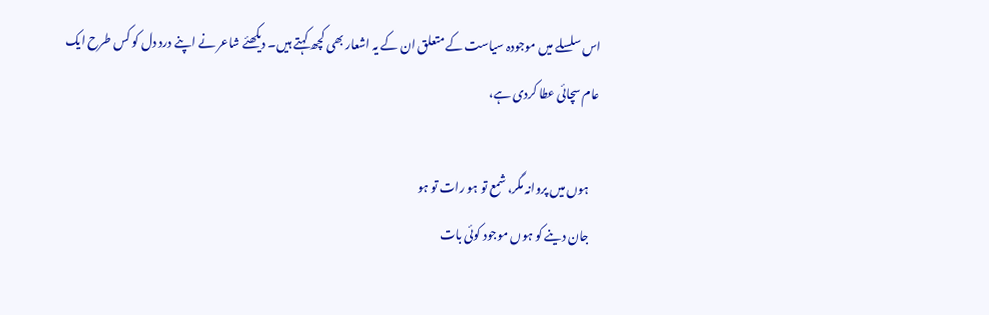اس سلسلے میں موجودہ سیاست کے متعلق ان کے یہ اشعار بھی کچھ کہتے ہیں۔ دیکھئے شاعر نے اپنے درد دل کو کس طرح ایک عام سچائی عطا کردی ہے،

    ہوں میں پروانہ مگر، شمع تو ہو رات تو ہو
    جان دینے کو ہوں موجود کوئی بات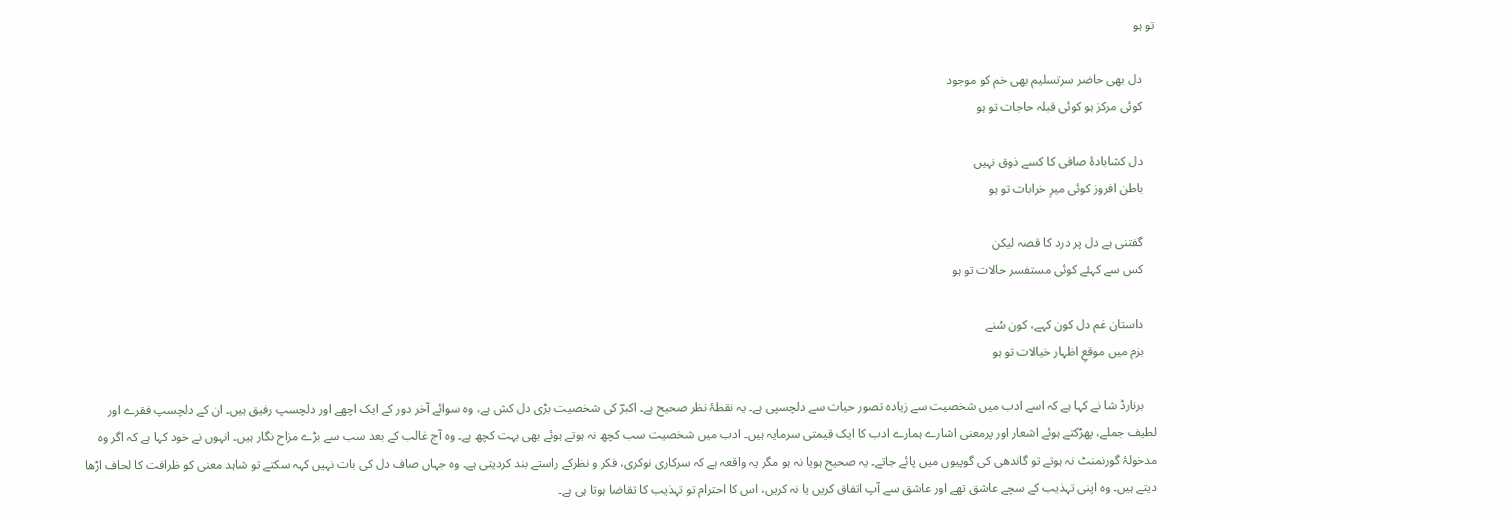تو ہو

    دل بھی حاضر سرتسلیم بھی خم کو موجود
    کوئی مرکز ہو کوئی قبلہ حاجات تو ہو

    دل کشابادۂ صافی کا کسے ذوق نہیں
    باطن افروز کوئی میرِ خرابات تو ہو

    گفتنی ہے دل پر درد کا قصہ لیکن
    کس سے کہئے کوئی مستفسر حالات تو ہو

    داستان غم دل کون کہے، کون سُنے
    بزم میں موقعِ اظہار خیالات تو ہو

    برنارڈ شا نے کہا ہے کہ اسے ادب میں شخصیت سے زیادہ تصور حیات سے دلچسپی ہے۔ یہ نقطۂ نظر صحیح ہے۔ اکبرؔ کی شخصیت بڑی دل کش ہے، وہ سوائے آخر دور کے ایک اچھے اور دلچسپ رفیق ہیں۔ ان کے دلچسپ فقرے اور لطیف جملے، پھڑکتے ہوئے اشعار اور پرمعنی اشارے ہمارے ادب کا ایک قیمتی سرمایہ ہیں۔ ادب میں شخصیت سب کچھ نہ ہوتے ہوئے بھی بہت کچھ ہے۔ وہ آج غالب کے بعد سب سے بڑے مزاح نگار ہیں۔ انہوں نے خود کہا ہے کہ اگر وہ مدخولۂ گورنمنٹ نہ ہوتے تو گاندھی کی گوپیوں میں پائے جاتے۔ یہ صحیح ہویا نہ ہو مگر یہ واقعہ ہے کہ سرکاری نوکری، فکر و نظرکے راستے بند کردیتی ہے۔ وہ جہاں صاف دل کی بات نہیں کہہ سکتے تو شاہد معنی کو ظرافت کا لحاف اڑھا دیتے ہیں۔ وہ اپنی تہذیب کے سچے عاشق تھے اور عاشق سے آپ اتفاق کریں یا نہ کریں، اس کا احترام تو تہذیب کا تقاضا ہوتا ہی ہے۔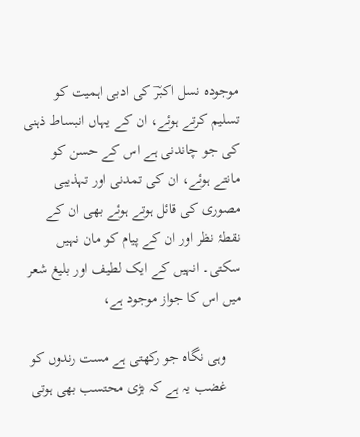موجودہ نسل اکبرؔ کی ادبی اہمیت کو تسلیم کرتے ہوئے، ان کے یہاں انبساط ذہنی کی جو چاندنی ہے اس کے حسن کو مانتے ہوئے، ان کی تمدنی اور تہذیبی مصوری کی قائل ہوتے ہوئے بھی ان کے نقطۂ نظر اور ان کے پیام کو مان نہیں سکتی۔ انہیں کے ایک لطیف اور بلیغ شعر میں اس کا جواز موجود ہے،

    وہی نگاہ جو رکھتی ہے مست رندوں کو
    غضب یہ ہے کہ بڑی محتسب بھی ہوتی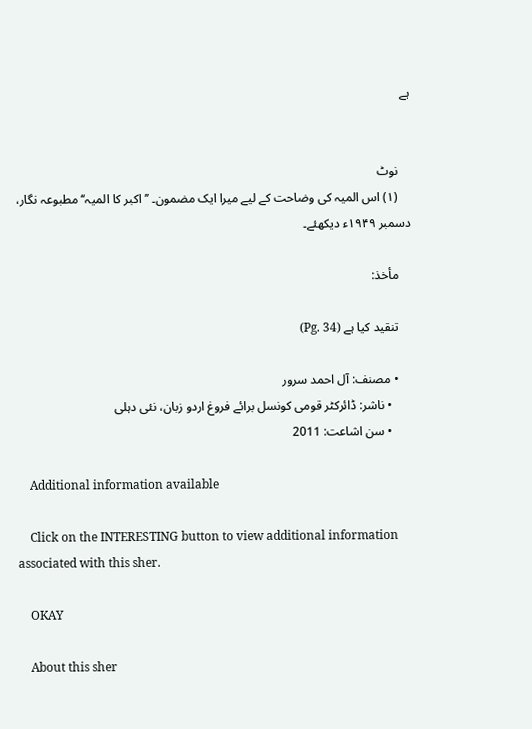ہے


    نوٹ
    (۱) اس المیہ کی وضاحت کے لیے میرا ایک مضمون۔ ’’اکبر کا المیہ‘‘ مطبوعہ نگار، دسمبر ۱۹۴۹ء دیکھئے۔

    مأخذ:

    تنقید کیا ہے (Pg. 34)

    • مصنف: آل احمد سرور
      • ناشر: ڈائرکٹر قومی کونسل برائے فروغ اردو زبان، نئی دہلی
      • سن اشاعت: 2011

    Additional information available

    Click on the INTERESTING button to view additional information associated with this sher.

    OKAY

    About this sher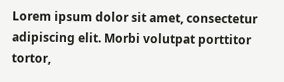Lorem ipsum dolor sit amet, consectetur adipiscing elit. Morbi volutpat porttitor tortor,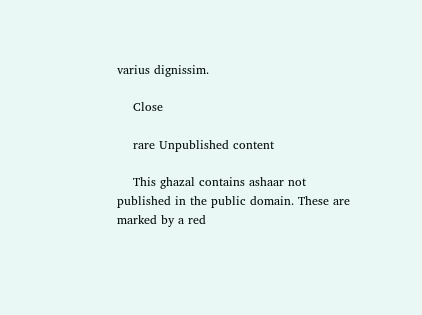varius dignissim.

    Close

    rare Unpublished content

    This ghazal contains ashaar not published in the public domain. These are marked by a red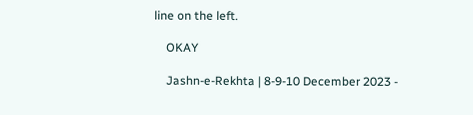line on the left.

    OKAY

    Jashn-e-Rekhta | 8-9-10 December 2023 -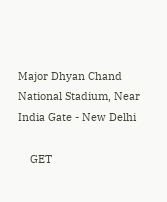Major Dhyan Chand National Stadium, Near India Gate - New Delhi

    GET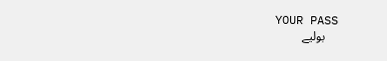YOUR PASS
    بولیے